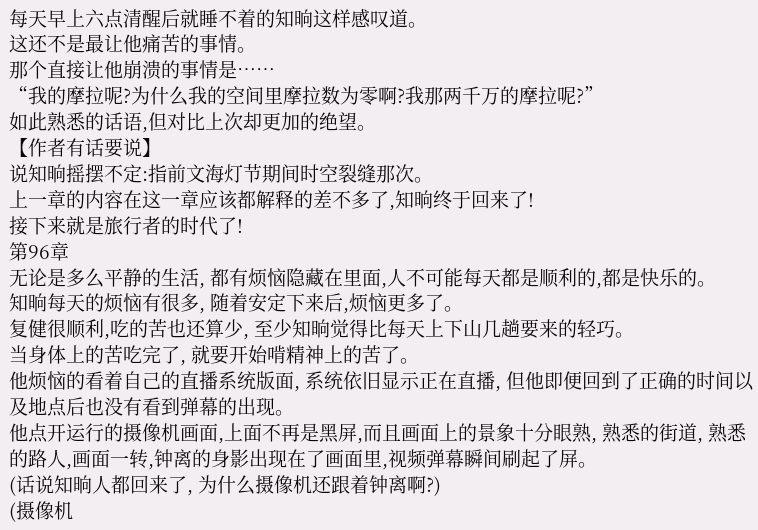每天早上六点清醒后就睡不着的知晌这样感叹道。
这还不是最让他痛苦的事情。
那个直接让他崩溃的事情是……
“我的摩拉呢?为什么我的空间里摩拉数为零啊?我那两千万的摩拉呢?”
如此熟悉的话语,但对比上次却更加的绝望。
【作者有话要说】
说知晌摇摆不定:指前文海灯节期间时空裂缝那次。
上一章的内容在这一章应该都解释的差不多了,知晌终于回来了!
接下来就是旅行者的时代了!
第96章
无论是多么平静的生活, 都有烦恼隐藏在里面,人不可能每天都是顺利的,都是快乐的。
知晌每天的烦恼有很多, 随着安定下来后,烦恼更多了。
复健很顺利,吃的苦也还算少, 至少知晌觉得比每天上下山几趟要来的轻巧。
当身体上的苦吃完了, 就要开始啃精神上的苦了。
他烦恼的看着自己的直播系统版面, 系统依旧显示正在直播, 但他即便回到了正确的时间以及地点后也没有看到弹幕的出现。
他点开运行的摄像机画面,上面不再是黑屏,而且画面上的景象十分眼熟, 熟悉的街道, 熟悉的路人,画面一转,钟离的身影出现在了画面里,视频弹幕瞬间刷起了屏。
(话说知晌人都回来了, 为什么摄像机还跟着钟离啊?)
(摄像机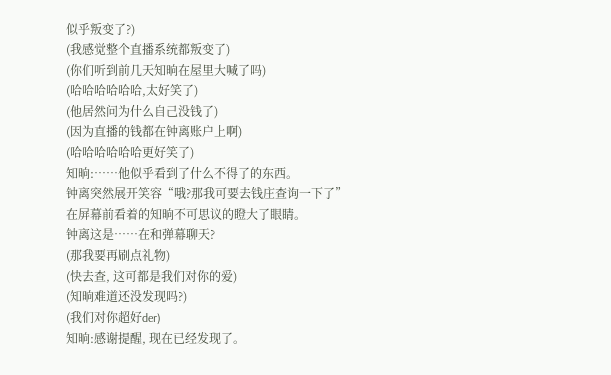似乎叛变了?)
(我感觉整个直播系统都叛变了)
(你们听到前几天知晌在屋里大喊了吗)
(哈哈哈哈哈哈,太好笑了)
(他居然问为什么自己没钱了)
(因为直播的钱都在钟离账户上啊)
(哈哈哈哈哈哈更好笑了)
知晌:……他似乎看到了什么不得了的东西。
钟离突然展开笑容“哦?那我可要去钱庄查询一下了”
在屏幕前看着的知晌不可思议的瞪大了眼睛。
钟离这是……在和弹幕聊天?
(那我要再刷点礼物)
(快去查, 这可都是我们对你的爱)
(知晌难道还没发现吗?)
(我们对你超好der)
知晌:感谢提醒, 现在已经发现了。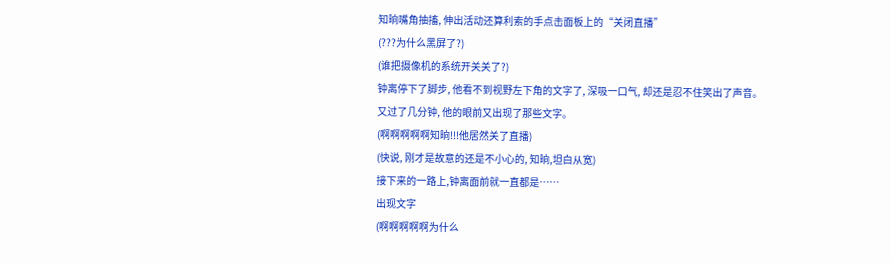知晌嘴角抽搐, 伸出活动还算利索的手点击面板上的“关闭直播”
(???为什么黑屏了?)
(谁把摄像机的系统开关关了?)
钟离停下了脚步, 他看不到视野左下角的文字了, 深吸一口气, 却还是忍不住笑出了声音。
又过了几分钟, 他的眼前又出现了那些文字。
(啊啊啊啊啊知晌!!!他居然关了直播)
(快说, 刚才是故意的还是不小心的, 知晌,坦白从宽)
接下来的一路上,钟离面前就一直都是……
出现文字
(啊啊啊啊啊为什么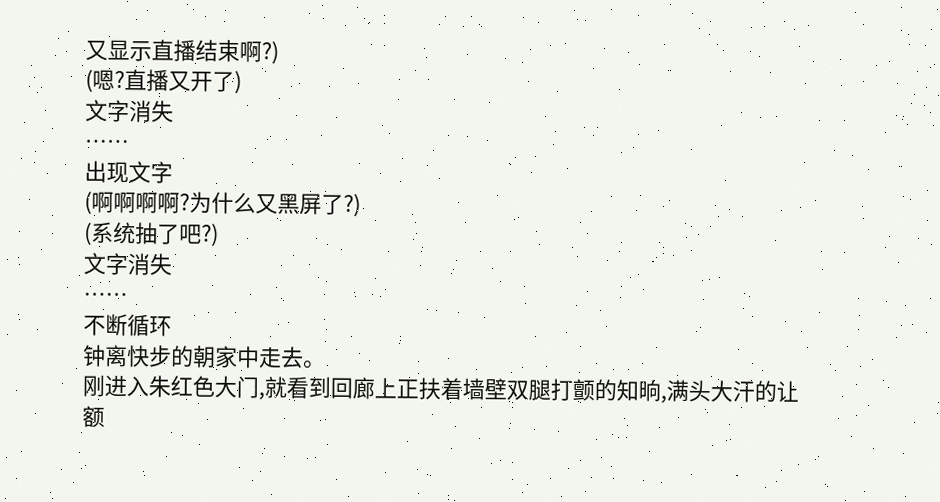又显示直播结束啊?)
(嗯?直播又开了)
文字消失
……
出现文字
(啊啊啊啊?为什么又黑屏了?)
(系统抽了吧?)
文字消失
……
不断循环
钟离快步的朝家中走去。
刚进入朱红色大门,就看到回廊上正扶着墙壁双腿打颤的知晌,满头大汗的让额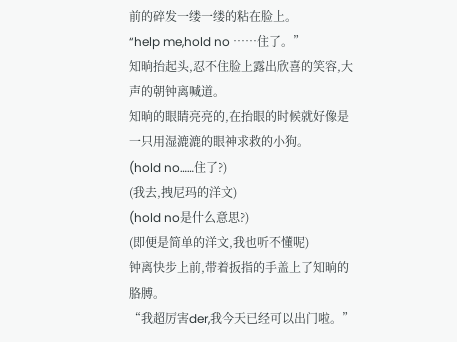前的碎发一缕一缕的粘在脸上。
“help me,hold no ……住了。”
知晌抬起头,忍不住脸上露出欣喜的笑容,大声的朝钟离喊道。
知晌的眼睛亮亮的,在抬眼的时候就好像是一只用湿漉漉的眼神求救的小狗。
(hold no……住了?)
(我去,拽尼玛的洋文)
(hold no是什么意思?)
(即便是简单的洋文,我也听不懂呢)
钟离快步上前,带着扳指的手盖上了知晌的胳膊。
“我超厉害der,我今天已经可以出门啦。”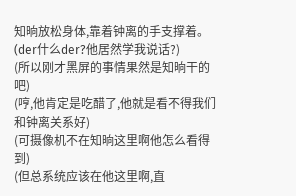知晌放松身体,靠着钟离的手支撑着。
(der什么der?他居然学我说话?)
(所以刚才黑屏的事情果然是知晌干的吧)
(哼,他肯定是吃醋了,他就是看不得我们和钟离关系好)
(可摄像机不在知晌这里啊他怎么看得到)
(但总系统应该在他这里啊,直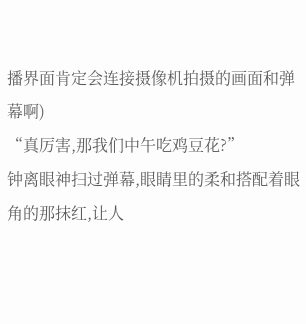播界面肯定会连接摄像机拍摄的画面和弹幕啊)
“真厉害,那我们中午吃鸡豆花?”
钟离眼神扫过弹幕,眼睛里的柔和搭配着眼角的那抹红,让人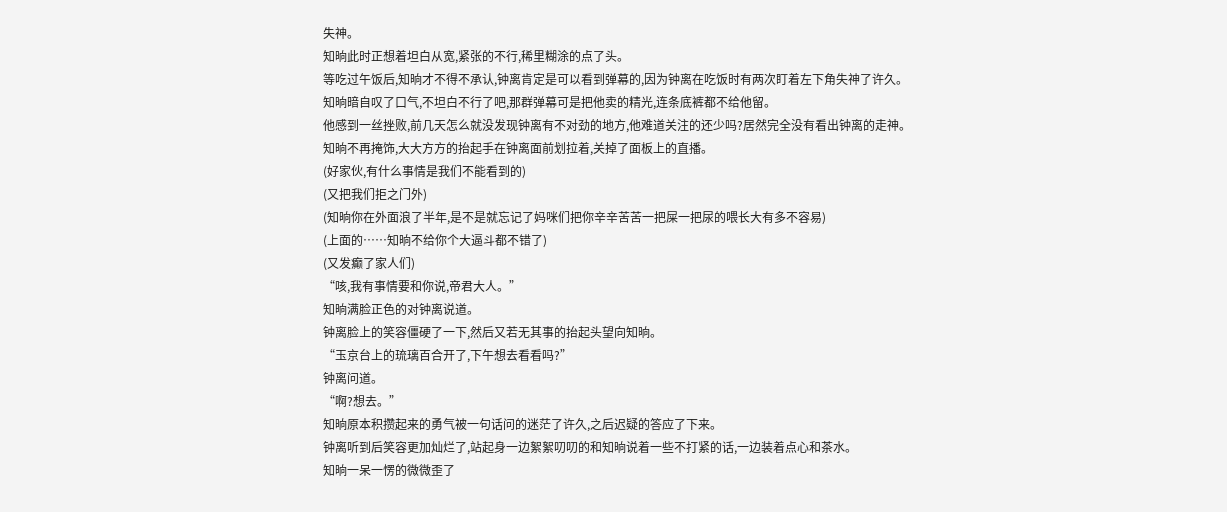失神。
知晌此时正想着坦白从宽,紧张的不行,稀里糊涂的点了头。
等吃过午饭后,知晌才不得不承认,钟离肯定是可以看到弹幕的,因为钟离在吃饭时有两次盯着左下角失神了许久。
知晌暗自叹了口气,不坦白不行了吧,那群弹幕可是把他卖的精光,连条底裤都不给他留。
他感到一丝挫败,前几天怎么就没发现钟离有不对劲的地方,他难道关注的还少吗?居然完全没有看出钟离的走神。
知晌不再掩饰,大大方方的抬起手在钟离面前划拉着,关掉了面板上的直播。
(好家伙,有什么事情是我们不能看到的)
(又把我们拒之门外)
(知晌你在外面浪了半年,是不是就忘记了妈咪们把你辛辛苦苦一把屎一把尿的喂长大有多不容易)
(上面的……知晌不给你个大逼斗都不错了)
(又发癫了家人们)
“咳,我有事情要和你说,帝君大人。”
知晌满脸正色的对钟离说道。
钟离脸上的笑容僵硬了一下,然后又若无其事的抬起头望向知晌。
“玉京台上的琉璃百合开了,下午想去看看吗?”
钟离问道。
“啊?想去。”
知晌原本积攒起来的勇气被一句话问的迷茫了许久,之后迟疑的答应了下来。
钟离听到后笑容更加灿烂了,站起身一边絮絮叨叨的和知晌说着一些不打紧的话,一边装着点心和茶水。
知晌一呆一愣的微微歪了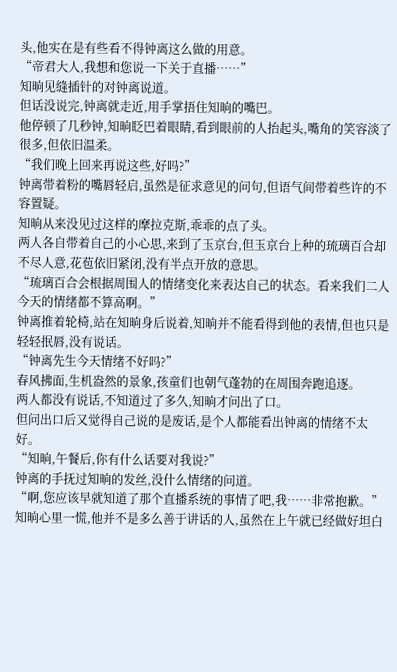头,他实在是有些看不得钟离这么做的用意。
“帝君大人,我想和您说一下关于直播……”
知晌见缝插针的对钟离说道。
但话没说完,钟离就走近,用手掌捂住知晌的嘴巴。
他停顿了几秒钟,知晌眨巴着眼睛,看到眼前的人抬起头,嘴角的笑容淡了很多,但依旧温柔。
“我们晚上回来再说这些,好吗?”
钟离带着粉的嘴唇轻启,虽然是征求意见的问句,但语气间带着些许的不容置疑。
知晌从来没见过这样的摩拉克斯,乖乖的点了头。
两人各自带着自己的小心思,来到了玉京台,但玉京台上种的琉璃百合却不尽人意,花苞依旧紧闭,没有半点开放的意思。
“琉璃百合会根据周围人的情绪变化来表达自己的状态。看来我们二人今天的情绪都不算高啊。”
钟离推着轮椅,站在知晌身后说着,知晌并不能看得到他的表情,但也只是轻轻抿唇,没有说话。
“钟离先生今天情绪不好吗?”
春风拂面,生机盎然的景象,孩童们也朝气蓬勃的在周围奔跑追逐。
两人都没有说话,不知道过了多久,知晌才问出了口。
但问出口后又觉得自己说的是废话,是个人都能看出钟离的情绪不太好。
“知晌,午餐后,你有什么话要对我说?”
钟离的手抚过知晌的发丝,没什么情绪的问道。
“啊,您应该早就知道了那个直播系统的事情了吧,我……非常抱歉。”
知晌心里一慌,他并不是多么善于讲话的人,虽然在上午就已经做好坦白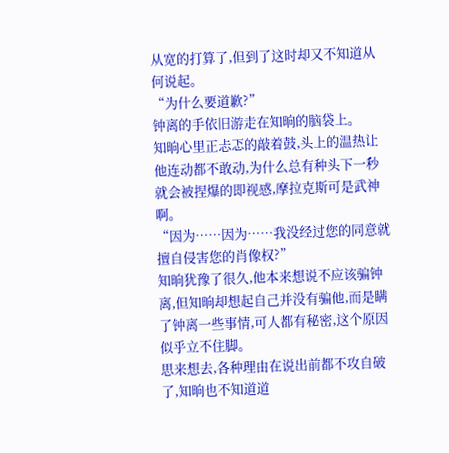从宽的打算了,但到了这时却又不知道从何说起。
“为什么要道歉?”
钟离的手依旧游走在知晌的脑袋上。
知晌心里正忐忑的敲着鼓,头上的温热让他连动都不敢动,为什么总有种头下一秒就会被捏爆的即视感,摩拉克斯可是武神啊。
“因为……因为……我没经过您的同意就擅自侵害您的肖像权?”
知晌犹豫了很久,他本来想说不应该骗钟离,但知晌却想起自己并没有骗他,而是瞒了钟离一些事情,可人都有秘密,这个原因似乎立不住脚。
思来想去,各种理由在说出前都不攻自破了,知晌也不知道道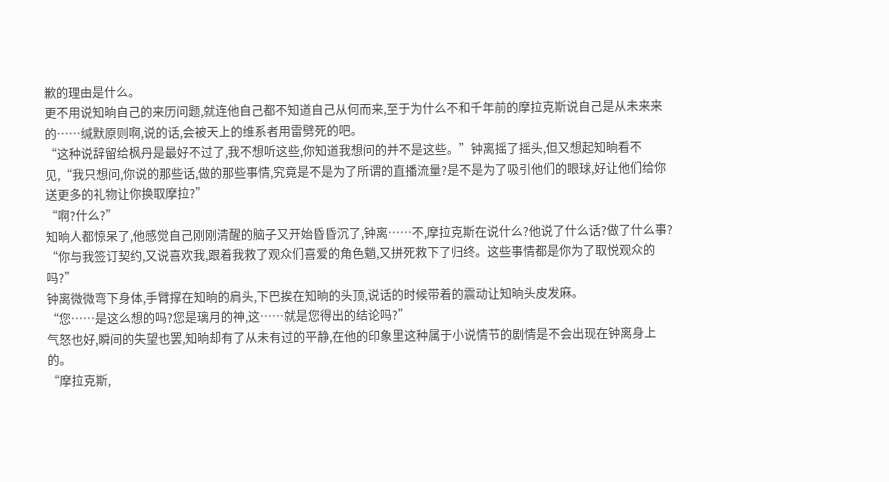歉的理由是什么。
更不用说知晌自己的来历问题,就连他自己都不知道自己从何而来,至于为什么不和千年前的摩拉克斯说自己是从未来来的……缄默原则啊,说的话,会被天上的维系者用雷劈死的吧。
“这种说辞留给枫丹是最好不过了,我不想听这些,你知道我想问的并不是这些。”钟离摇了摇头,但又想起知晌看不见,“我只想问,你说的那些话,做的那些事情,究竟是不是为了所谓的直播流量?是不是为了吸引他们的眼球,好让他们给你送更多的礼物让你换取摩拉?”
“啊?什么?”
知晌人都惊呆了,他感觉自己刚刚清醒的脑子又开始昏昏沉了,钟离……不,摩拉克斯在说什么?他说了什么话?做了什么事?
“你与我签订契约,又说喜欢我,跟着我救了观众们喜爱的角色魈,又拼死救下了归终。这些事情都是你为了取悦观众的吗?”
钟离微微弯下身体,手臂撑在知晌的肩头,下巴挨在知晌的头顶,说话的时候带着的震动让知晌头皮发麻。
“您……是这么想的吗?您是璃月的神,这……就是您得出的结论吗?”
气怒也好,瞬间的失望也罢,知晌却有了从未有过的平静,在他的印象里这种属于小说情节的剧情是不会出现在钟离身上的。
“摩拉克斯,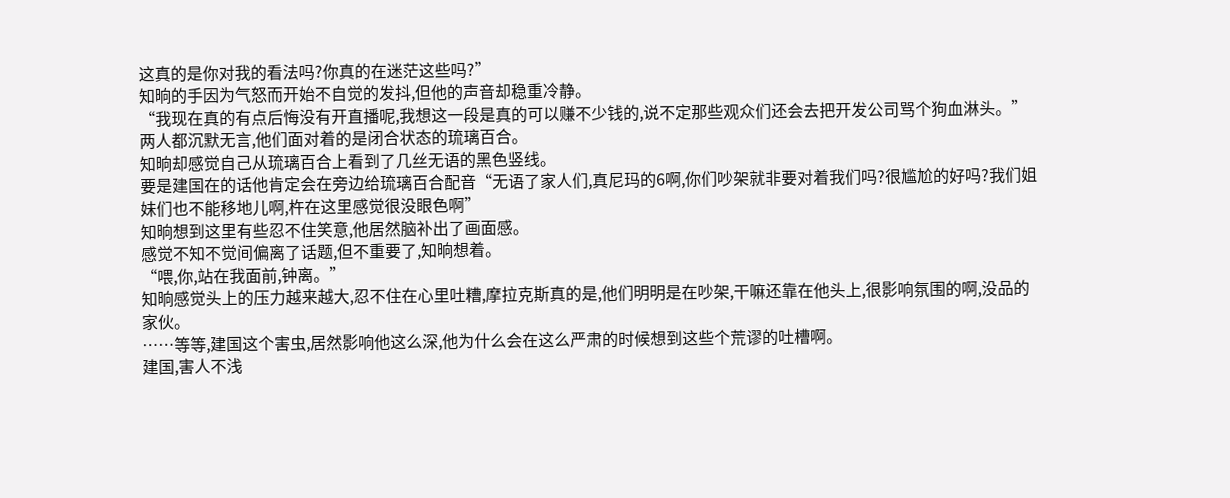这真的是你对我的看法吗?你真的在迷茫这些吗?”
知晌的手因为气怒而开始不自觉的发抖,但他的声音却稳重冷静。
“我现在真的有点后悔没有开直播呢,我想这一段是真的可以赚不少钱的,说不定那些观众们还会去把开发公司骂个狗血淋头。”
两人都沉默无言,他们面对着的是闭合状态的琉璃百合。
知晌却感觉自己从琉璃百合上看到了几丝无语的黑色竖线。
要是建国在的话他肯定会在旁边给琉璃百合配音“无语了家人们,真尼玛的6啊,你们吵架就非要对着我们吗?很尴尬的好吗?我们姐妹们也不能移地儿啊,杵在这里感觉很没眼色啊”
知晌想到这里有些忍不住笑意,他居然脑补出了画面感。
感觉不知不觉间偏离了话题,但不重要了,知晌想着。
“喂,你,站在我面前,钟离。”
知晌感觉头上的压力越来越大,忍不住在心里吐糟,摩拉克斯真的是,他们明明是在吵架,干嘛还靠在他头上,很影响氛围的啊,没品的家伙。
……等等,建国这个害虫,居然影响他这么深,他为什么会在这么严肃的时候想到这些个荒谬的吐槽啊。
建国,害人不浅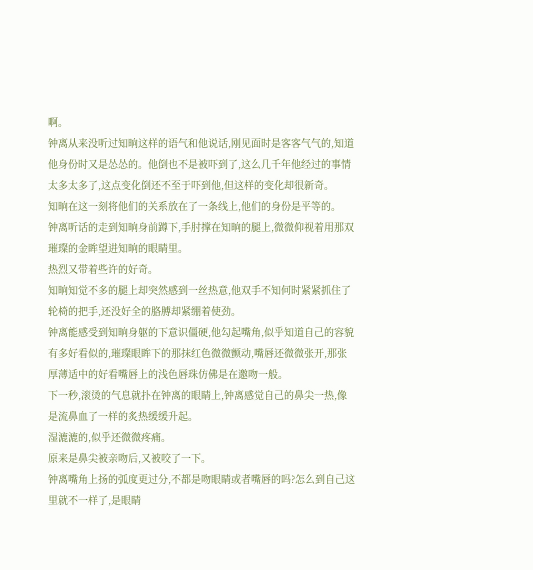啊。
钟离从来没听过知晌这样的语气和他说话,刚见面时是客客气气的,知道他身份时又是怂怂的。他倒也不是被吓到了,这么几千年他经过的事情太多太多了,这点变化倒还不至于吓到他,但这样的变化却很新奇。
知晌在这一刻将他们的关系放在了一条线上,他们的身份是平等的。
钟离听话的走到知晌身前蹲下,手肘撑在知晌的腿上,微微仰视着用那双璀璨的金眸望进知晌的眼睛里。
热烈又带着些许的好奇。
知晌知觉不多的腿上却突然感到一丝热意,他双手不知何时紧紧抓住了轮椅的把手,还没好全的胳膊却紧绷着使劲。
钟离能感受到知晌身躯的下意识僵硬,他勾起嘴角,似乎知道自己的容貌有多好看似的,璀璨眼眸下的那抹红色微微颤动,嘴唇还微微张开,那张厚薄适中的好看嘴唇上的浅色唇珠仿佛是在邀吻一般。
下一秒,滚烫的气息就扑在钟离的眼睛上,钟离感觉自己的鼻尖一热,像是流鼻血了一样的炙热缓缓升起。
湿漉漉的,似乎还微微疼痛。
原来是鼻尖被亲吻后,又被咬了一下。
钟离嘴角上扬的弧度更过分,不都是吻眼睛或者嘴唇的吗?怎么到自己这里就不一样了,是眼睛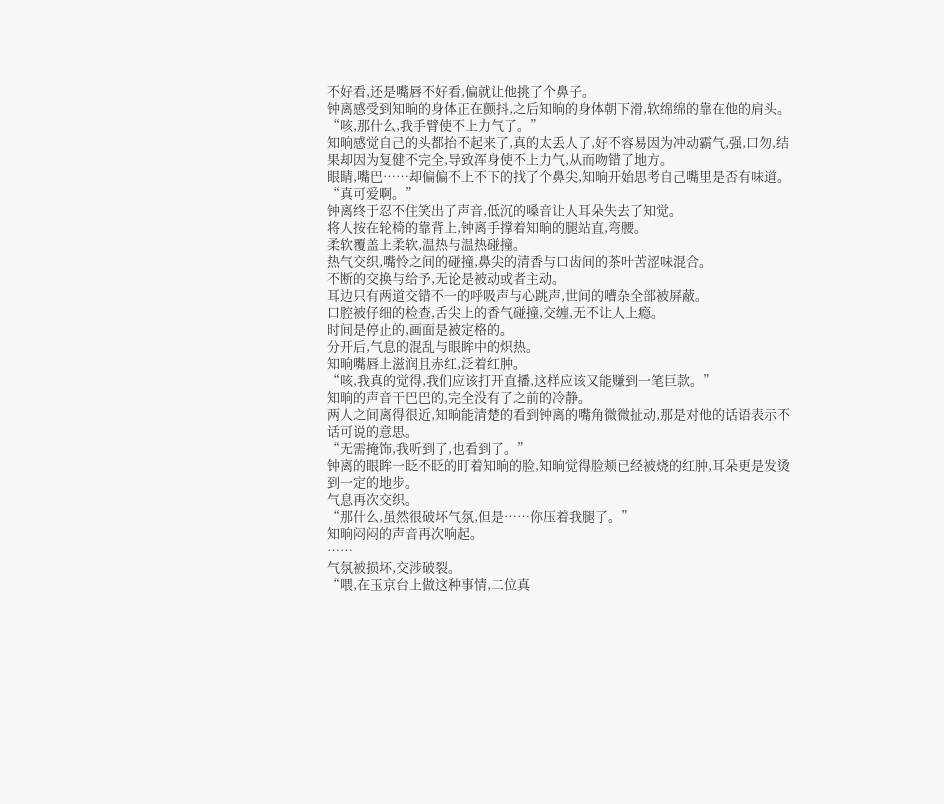不好看,还是嘴唇不好看,偏就让他挑了个鼻子。
钟离感受到知晌的身体正在颤抖,之后知晌的身体朝下滑,软绵绵的靠在他的肩头。
“咳,那什么,我手臂使不上力气了。”
知晌感觉自己的头都抬不起来了,真的太丢人了,好不容易因为冲动霸气,强,口勿,结果却因为复健不完全,导致浑身使不上力气,从而吻错了地方。
眼睛,嘴巴……却偏偏不上不下的找了个鼻尖,知晌开始思考自己嘴里是否有味道。
“真可爱啊。”
钟离终于忍不住笑出了声音,低沉的嗓音让人耳朵失去了知觉。
将人按在轮椅的靠背上,钟离手撑着知晌的腿站直,弯腰。
柔软覆盖上柔软,温热与温热碰撞。
热气交织,嘴怜之间的碰撞,鼻尖的清香与口齿间的茶叶苦涩味混合。
不断的交换与给予,无论是被动或者主动。
耳边只有两道交错不一的呼吸声与心跳声,世间的嘈杂全部被屏蔽。
口腔被仔细的检查,舌尖上的香气碰撞,交缠,无不让人上瘾。
时间是停止的,画面是被定格的。
分开后,气息的混乱与眼眸中的炽热。
知晌嘴唇上滋润且赤红,泛着红肿。
“咳,我真的觉得,我们应该打开直播,这样应该又能赚到一笔巨款。”
知晌的声音干巴巴的,完全没有了之前的冷静。
两人之间离得很近,知晌能清楚的看到钟离的嘴角微微扯动,那是对他的话语表示不话可说的意思。
“无需掩饰,我听到了,也看到了。”
钟离的眼眸一眨不眨的盯着知晌的脸,知晌觉得脸颊已经被烧的红肿,耳朵更是发烫到一定的地步。
气息再次交织。
“那什么,虽然很破坏气氛,但是……你压着我腿了。”
知晌闷闷的声音再次响起。
……
气氛被损坏,交涉破裂。
“喂,在玉京台上做这种事情,二位真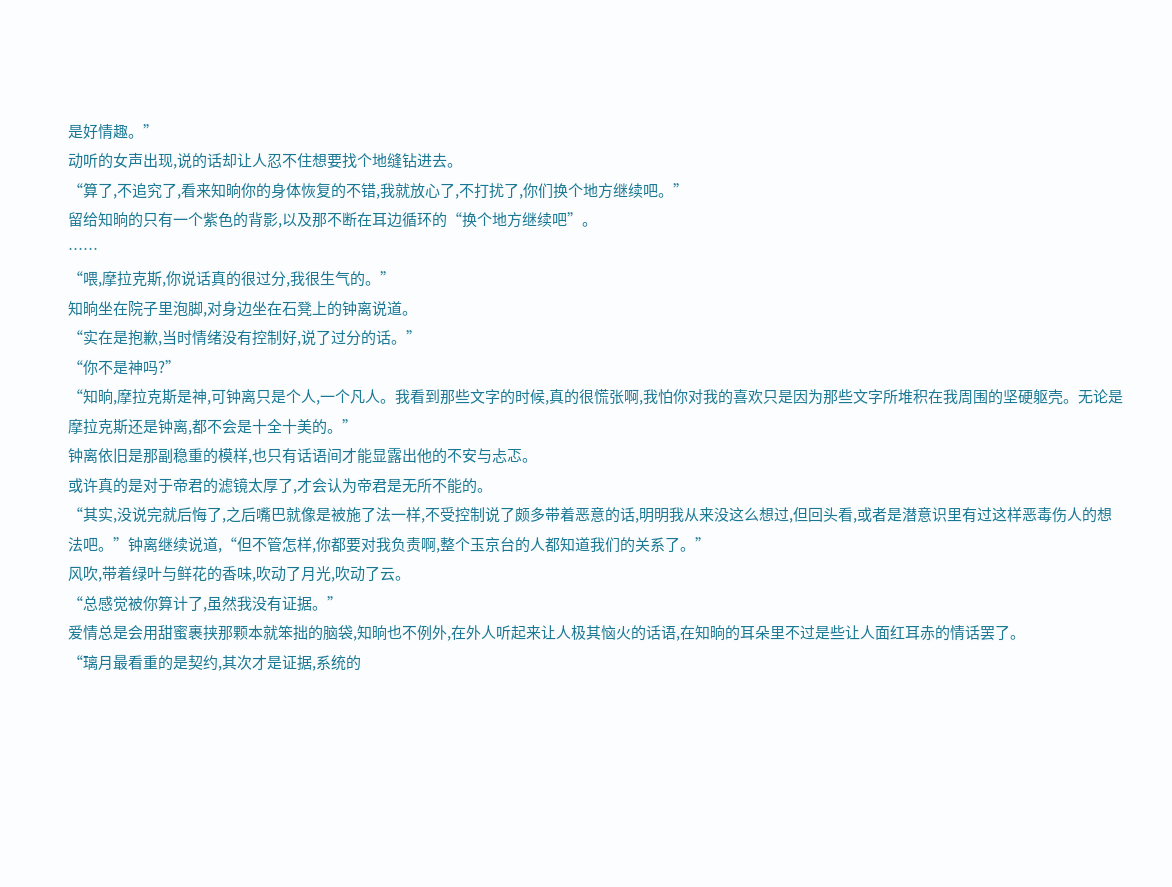是好情趣。”
动听的女声出现,说的话却让人忍不住想要找个地缝钻进去。
“算了,不追究了,看来知晌你的身体恢复的不错,我就放心了,不打扰了,你们换个地方继续吧。”
留给知晌的只有一个紫色的背影,以及那不断在耳边循环的“换个地方继续吧”。
……
“喂,摩拉克斯,你说话真的很过分,我很生气的。”
知晌坐在院子里泡脚,对身边坐在石凳上的钟离说道。
“实在是抱歉,当时情绪没有控制好,说了过分的话。”
“你不是神吗?”
“知晌,摩拉克斯是神,可钟离只是个人,一个凡人。我看到那些文字的时候,真的很慌张啊,我怕你对我的喜欢只是因为那些文字所堆积在我周围的坚硬躯壳。无论是摩拉克斯还是钟离,都不会是十全十美的。”
钟离依旧是那副稳重的模样,也只有话语间才能显露出他的不安与忐忑。
或许真的是对于帝君的滤镜太厚了,才会认为帝君是无所不能的。
“其实,没说完就后悔了,之后嘴巴就像是被施了法一样,不受控制说了颇多带着恶意的话,明明我从来没这么想过,但回头看,或者是潜意识里有过这样恶毒伤人的想法吧。”钟离继续说道,“但不管怎样,你都要对我负责啊,整个玉京台的人都知道我们的关系了。”
风吹,带着绿叶与鲜花的香味,吹动了月光,吹动了云。
“总感觉被你算计了,虽然我没有证据。”
爱情总是会用甜蜜裹挟那颗本就笨拙的脑袋,知晌也不例外,在外人听起来让人极其恼火的话语,在知晌的耳朵里不过是些让人面红耳赤的情话罢了。
“璃月最看重的是契约,其次才是证据,系统的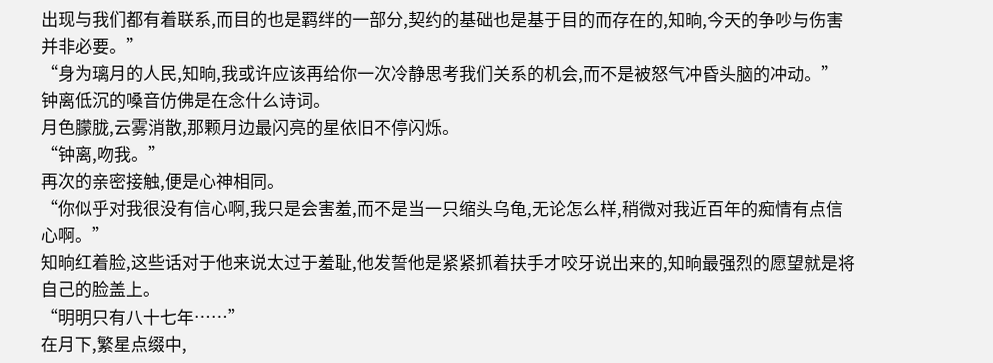出现与我们都有着联系,而目的也是羁绊的一部分,契约的基础也是基于目的而存在的,知晌,今天的争吵与伤害并非必要。”
“身为璃月的人民,知晌,我或许应该再给你一次冷静思考我们关系的机会,而不是被怒气冲昏头脑的冲动。”
钟离低沉的嗓音仿佛是在念什么诗词。
月色朦胧,云雾消散,那颗月边最闪亮的星依旧不停闪烁。
“钟离,吻我。”
再次的亲密接触,便是心神相同。
“你似乎对我很没有信心啊,我只是会害羞,而不是当一只缩头乌龟,无论怎么样,稍微对我近百年的痴情有点信心啊。”
知晌红着脸,这些话对于他来说太过于羞耻,他发誓他是紧紧抓着扶手才咬牙说出来的,知晌最强烈的愿望就是将自己的脸盖上。
“明明只有八十七年……”
在月下,繁星点缀中,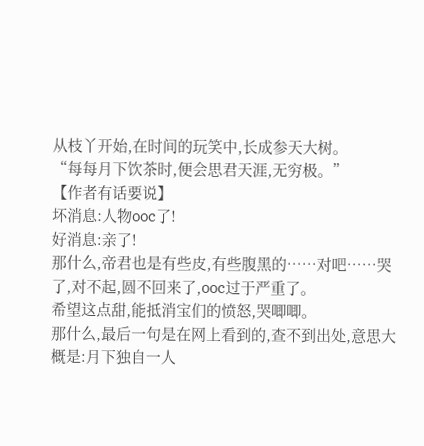从枝丫开始,在时间的玩笑中,长成参天大树。
“每每月下饮茶时,便会思君天涯,无穷极。”
【作者有话要说】
坏消息:人物ooc了!
好消息:亲了!
那什么,帝君也是有些皮,有些腹黑的……对吧……哭了,对不起,圆不回来了,ooc过于严重了。
希望这点甜,能抵消宝们的愤怒,哭唧唧。
那什么,最后一句是在网上看到的,查不到出处,意思大概是:月下独自一人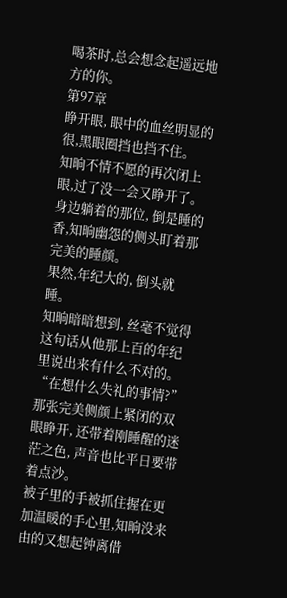喝茶时,总会想念起遥远地方的你。
第97章
睁开眼, 眼中的血丝明显的很,黑眼圈挡也挡不住。
知晌不情不愿的再次闭上眼,过了没一会又睁开了。
身边躺着的那位, 倒是睡的香,知晌幽怨的侧头盯着那完美的睡颜。
果然,年纪大的, 倒头就睡。
知晌暗暗想到, 丝毫不觉得这句话从他那上百的年纪里说出来有什么不对的。
“在想什么失礼的事情?”
那张完美侧颜上紧闭的双眼睁开, 还带着刚睡醒的迷茫之色, 声音也比平日要带着点沙。
被子里的手被抓住握在更加温暖的手心里,知晌没来由的又想起钟离借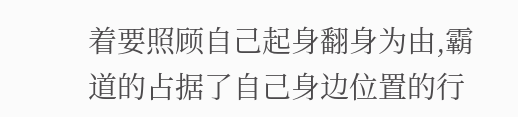着要照顾自己起身翻身为由,霸道的占据了自己身边位置的行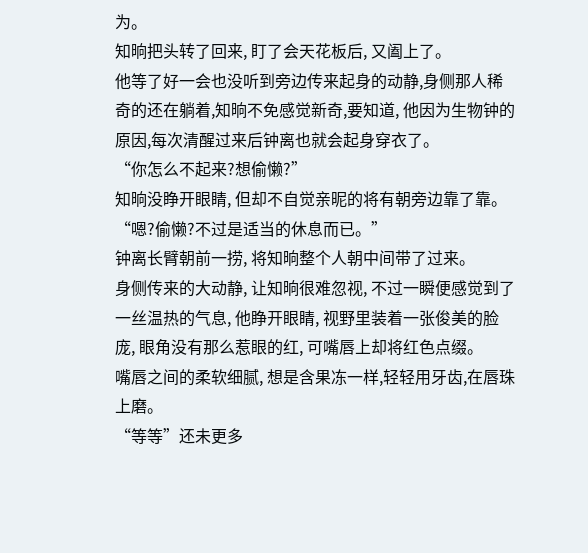为。
知晌把头转了回来, 盯了会天花板后, 又阖上了。
他等了好一会也没听到旁边传来起身的动静,身侧那人稀奇的还在躺着,知晌不免感觉新奇,要知道, 他因为生物钟的原因,每次清醒过来后钟离也就会起身穿衣了。
“你怎么不起来?想偷懒?”
知晌没睁开眼睛, 但却不自觉亲昵的将有朝旁边靠了靠。
“嗯?偷懒?不过是适当的休息而已。”
钟离长臂朝前一捞, 将知晌整个人朝中间带了过来。
身侧传来的大动静, 让知晌很难忽视, 不过一瞬便感觉到了一丝温热的气息, 他睁开眼睛, 视野里装着一张俊美的脸庞, 眼角没有那么惹眼的红, 可嘴唇上却将红色点缀。
嘴唇之间的柔软细腻, 想是含果冻一样,轻轻用牙齿,在唇珠上磨。
“等等”还未更多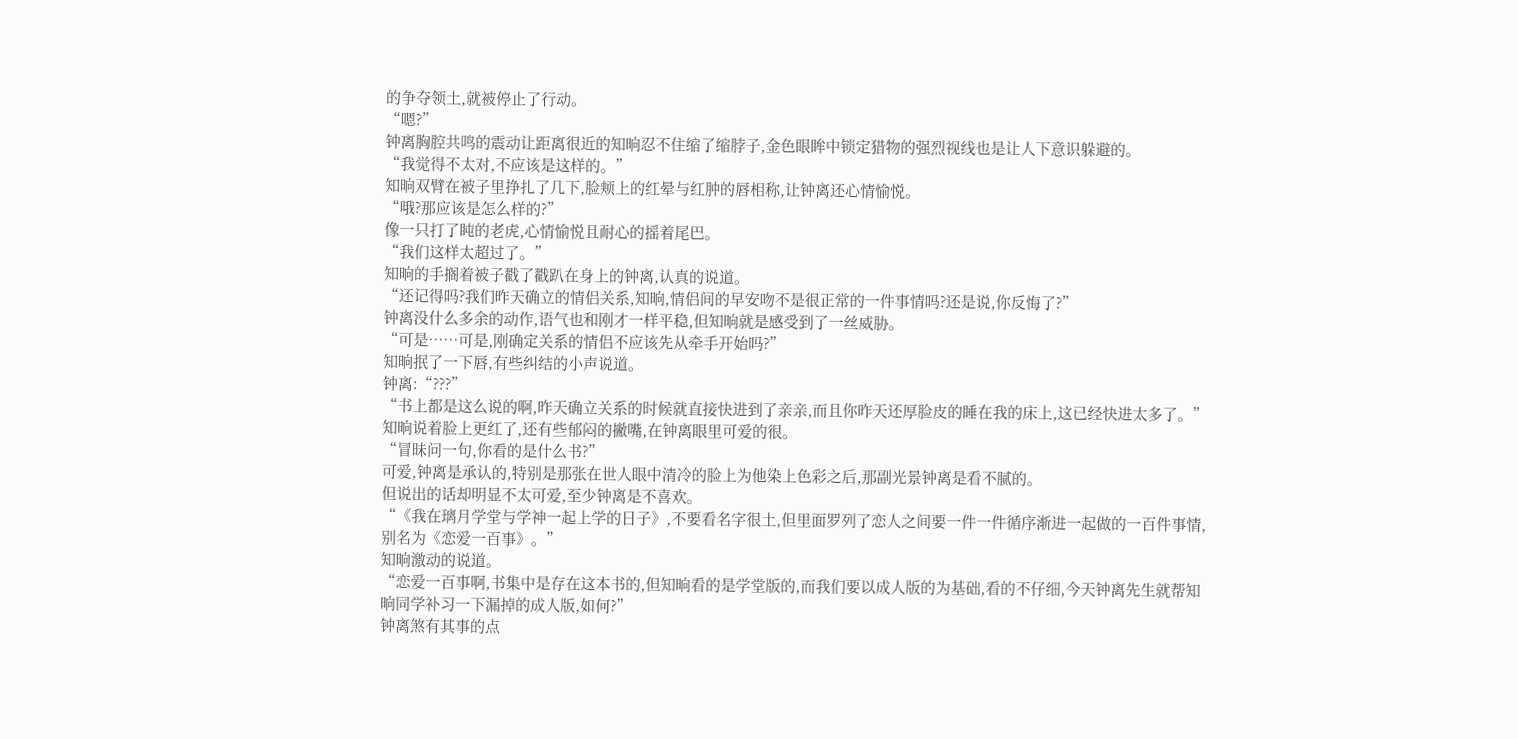的争夺领土,就被停止了行动。
“嗯?”
钟离胸腔共鸣的震动让距离很近的知晌忍不住缩了缩脖子,金色眼眸中锁定猎物的强烈视线也是让人下意识躲避的。
“我觉得不太对,不应该是这样的。”
知晌双臂在被子里挣扎了几下,脸颊上的红晕与红肿的唇相称,让钟离还心情愉悦。
“哦?那应该是怎么样的?”
像一只打了盹的老虎,心情愉悦且耐心的摇着尾巴。
“我们这样太超过了。”
知晌的手搁着被子戳了戳趴在身上的钟离,认真的说道。
“还记得吗?我们昨天确立的情侣关系,知晌,情侣间的早安吻不是很正常的一件事情吗?还是说,你反悔了?”
钟离没什么多余的动作,语气也和刚才一样平稳,但知晌就是感受到了一丝威胁。
“可是……可是,刚确定关系的情侣不应该先从牵手开始吗?”
知晌抿了一下唇,有些纠结的小声说道。
钟离:“???”
“书上都是这么说的啊,昨天确立关系的时候就直接快进到了亲亲,而且你昨天还厚脸皮的睡在我的床上,这已经快进太多了。”
知晌说着脸上更红了,还有些郁闷的撇嘴,在钟离眼里可爱的很。
“冒昧问一句,你看的是什么书?”
可爱,钟离是承认的,特别是那张在世人眼中清冷的脸上为他染上色彩之后,那副光景钟离是看不腻的。
但说出的话却明显不太可爱,至少钟离是不喜欢。
“《我在璃月学堂与学神一起上学的日子》,不要看名字很土,但里面罗列了恋人之间要一件一件循序渐进一起做的一百件事情,别名为《恋爱一百事》。”
知晌激动的说道。
“恋爱一百事啊,书集中是存在这本书的,但知晌看的是学堂版的,而我们要以成人版的为基础,看的不仔细,今天钟离先生就帮知晌同学补习一下漏掉的成人版,如何?”
钟离煞有其事的点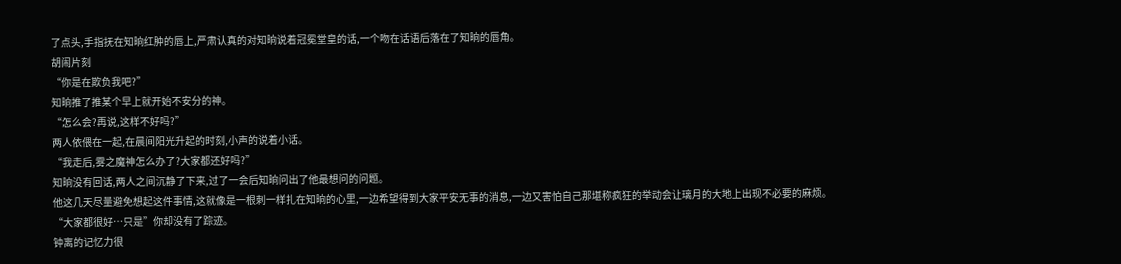了点头,手指抚在知晌红肿的唇上,严肃认真的对知晌说着冠冕堂皇的话,一个吻在话语后落在了知晌的唇角。
胡闹片刻
“你是在欺负我吧?”
知晌推了推某个早上就开始不安分的神。
“怎么会?再说,这样不好吗?”
两人依偎在一起,在晨间阳光升起的时刻,小声的说着小话。
“我走后,雾之魔神怎么办了?大家都还好吗?”
知晌没有回话,两人之间沉静了下来,过了一会后知晌问出了他最想问的问题。
他这几天尽量避免想起这件事情,这就像是一根刺一样扎在知晌的心里,一边希望得到大家平安无事的消息,一边又害怕自己那堪称疯狂的举动会让璃月的大地上出现不必要的麻烦。
“大家都很好…只是”你却没有了踪迹。
钟离的记忆力很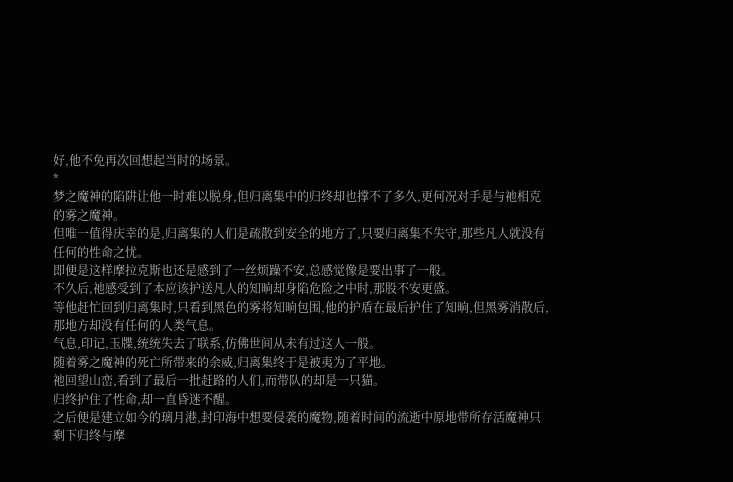好,他不免再次回想起当时的场景。
*
梦之魔神的陷阱让他一时难以脱身,但归离集中的归终却也撑不了多久,更何况对手是与祂相克的雾之魔神。
但唯一值得庆幸的是,归离集的人们是疏散到安全的地方了,只要归离集不失守,那些凡人就没有任何的性命之忧。
即便是这样摩拉克斯也还是感到了一丝烦躁不安,总感觉像是要出事了一般。
不久后,祂感受到了本应该护送凡人的知晌却身陷危险之中时,那股不安更盛。
等他赶忙回到归离集时,只看到黑色的雾将知晌包围,他的护盾在最后护住了知晌,但黑雾消散后,那地方却没有任何的人类气息。
气息,印记,玉牒,统统失去了联系,仿佛世间从未有过这人一般。
随着雾之魔神的死亡所带来的余威,归离集终于是被夷为了平地。
祂回望山峦,看到了最后一批赶路的人们,而带队的却是一只猫。
归终护住了性命,却一直昏迷不醒。
之后便是建立如今的璃月港,封印海中想要侵袭的魔物,随着时间的流逝中原地带所存活魔神只剩下归终与摩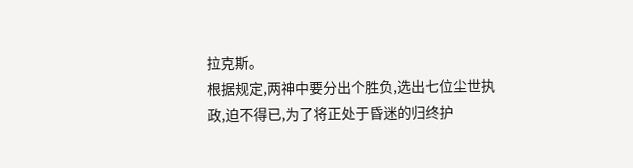拉克斯。
根据规定,两神中要分出个胜负,选出七位尘世执政,迫不得已,为了将正处于昏迷的归终护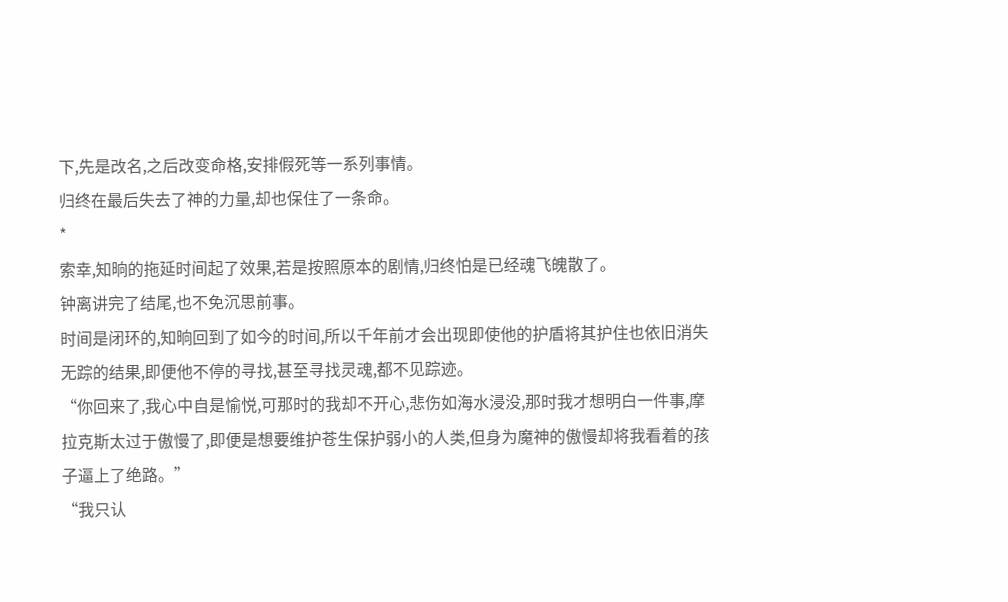下,先是改名,之后改变命格,安排假死等一系列事情。
归终在最后失去了神的力量,却也保住了一条命。
*
索幸,知晌的拖延时间起了效果,若是按照原本的剧情,归终怕是已经魂飞魄散了。
钟离讲完了结尾,也不免沉思前事。
时间是闭环的,知晌回到了如今的时间,所以千年前才会出现即使他的护盾将其护住也依旧消失无踪的结果,即便他不停的寻找,甚至寻找灵魂,都不见踪迹。
“你回来了,我心中自是愉悦,可那时的我却不开心,悲伤如海水浸没,那时我才想明白一件事,摩拉克斯太过于傲慢了,即便是想要维护苍生保护弱小的人类,但身为魔神的傲慢却将我看着的孩子逼上了绝路。”
“我只认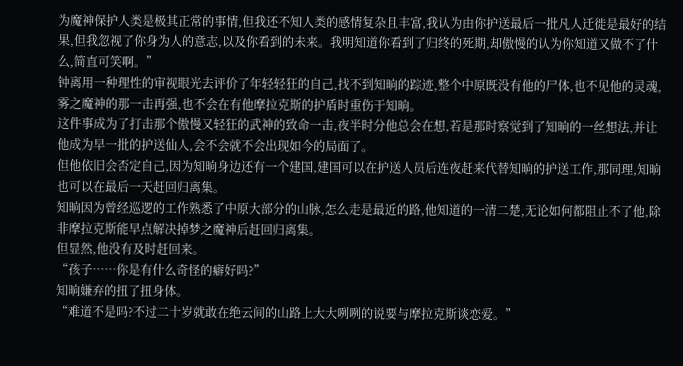为魔神保护人类是极其正常的事情,但我还不知人类的感情复杂且丰富,我认为由你护送最后一批凡人迁徙是最好的结果,但我忽视了你身为人的意志,以及你看到的未来。我明知道你看到了归终的死期,却傲慢的认为你知道又做不了什么,简直可笑啊。”
钟离用一种理性的审视眼光去评价了年轻轻狂的自己,找不到知晌的踪迹,整个中原既没有他的尸体,也不见他的灵魂,雾之魔神的那一击再强,也不会在有他摩拉克斯的护盾时重伤于知晌。
这件事成为了打击那个傲慢又轻狂的武神的致命一击,夜半时分他总会在想,若是那时察觉到了知晌的一丝想法,并让他成为早一批的护送仙人,会不会就不会出现如今的局面了。
但他依旧会否定自己,因为知晌身边还有一个建国,建国可以在护送人员后连夜赶来代替知晌的护送工作,那同理,知晌也可以在最后一天赶回归离集。
知晌因为曾经巡逻的工作熟悉了中原大部分的山脉,怎么走是最近的路,他知道的一清二楚,无论如何都阻止不了他,除非摩拉克斯能早点解决掉梦之魔神后赶回归离集。
但显然,他没有及时赶回来。
“孩子……你是有什么奇怪的癖好吗?”
知晌嫌弃的扭了扭身体。
“难道不是吗?不过二十岁就敢在绝云间的山路上大大咧咧的说要与摩拉克斯谈恋爱。”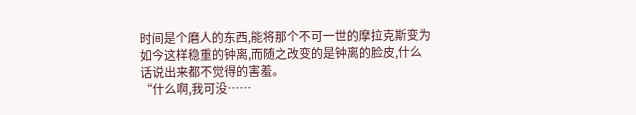时间是个磨人的东西,能将那个不可一世的摩拉克斯变为如今这样稳重的钟离,而随之改变的是钟离的脸皮,什么话说出来都不觉得的害羞。
“什么啊,我可没……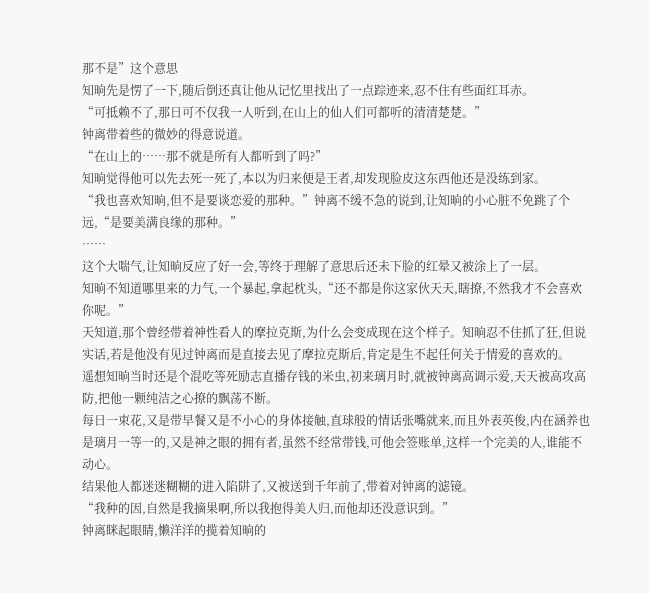那不是”这个意思
知晌先是愣了一下,随后倒还真让他从记忆里找出了一点踪迹来,忍不住有些面红耳赤。
“可抵赖不了,那日可不仅我一人听到,在山上的仙人们可都听的清清楚楚。”
钟离带着些的微妙的得意说道。
“在山上的……那不就是所有人都听到了吗?”
知晌觉得他可以先去死一死了,本以为归来便是王者,却发现脸皮这东西他还是没练到家。
“我也喜欢知晌,但不是要谈恋爱的那种。”钟离不缓不急的说到,让知晌的小心脏不免跳了个远,“是要美满良缘的那种。”
……
这个大喘气,让知晌反应了好一会,等终于理解了意思后还未下脸的红晕又被涂上了一层。
知晌不知道哪里来的力气,一个暴起,拿起枕头,“还不都是你这家伙天天,瞎撩,不然我才不会喜欢你呢。”
天知道,那个曾经带着神性看人的摩拉克斯,为什么会变成现在这个样子。知晌忍不住抓了狂,但说实话,若是他没有见过钟离而是直接去见了摩拉克斯后,肯定是生不起任何关于情爱的喜欢的。
遥想知晌当时还是个混吃等死励志直播存钱的米虫,初来璃月时,就被钟离高调示爱,天天被高攻高防,把他一颗纯洁之心撩的飘荡不断。
每日一束花,又是带早餐又是不小心的身体接触,直球般的情话张嘴就来,而且外表英俊,内在涵养也是璃月一等一的,又是神之眼的拥有者,虽然不经常带钱,可他会签账单,这样一个完美的人,谁能不动心。
结果他人都迷迷糊糊的进入陷阱了,又被送到千年前了,带着对钟离的滤镜。
“我种的因,自然是我摘果啊,所以我抱得美人归,而他却还没意识到。”
钟离眯起眼睛,懒洋洋的揽着知晌的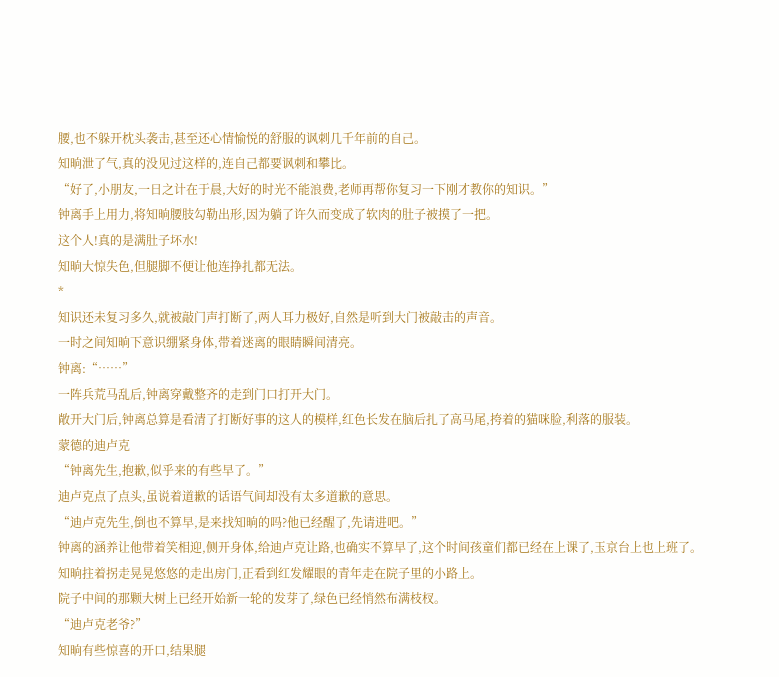腰,也不躲开枕头袭击,甚至还心情愉悦的舒服的讽刺几千年前的自己。
知晌泄了气,真的没见过这样的,连自己都要讽刺和攀比。
“好了,小朋友,一日之计在于晨,大好的时光不能浪费,老师再帮你复习一下刚才教你的知识。”
钟离手上用力,将知晌腰肢勾勒出形,因为躺了许久而变成了软肉的肚子被摸了一把。
这个人!真的是满肚子坏水!
知晌大惊失色,但腿脚不便让他连挣扎都无法。
*
知识还未复习多久,就被敲门声打断了,两人耳力极好,自然是听到大门被敲击的声音。
一时之间知晌下意识绷紧身体,带着迷离的眼睛瞬间清亮。
钟离:“……”
一阵兵荒马乱后,钟离穿戴整齐的走到门口打开大门。
敞开大门后,钟离总算是看清了打断好事的这人的模样,红色长发在脑后扎了高马尾,挎着的猫咪脸,利落的服装。
蒙德的迪卢克
“钟离先生,抱歉,似乎来的有些早了。”
迪卢克点了点头,虽说着道歉的话语气间却没有太多道歉的意思。
“迪卢克先生,倒也不算早,是来找知晌的吗?他已经醒了,先请进吧。”
钟离的涵养让他带着笑相迎,侧开身体,给迪卢克让路,也确实不算早了,这个时间孩童们都已经在上课了,玉京台上也上班了。
知晌拄着拐走晃晃悠悠的走出房门,正看到红发耀眼的青年走在院子里的小路上。
院子中间的那颗大树上已经开始新一轮的发芽了,绿色已经悄然布满枝杈。
“迪卢克老爷?”
知晌有些惊喜的开口,结果腿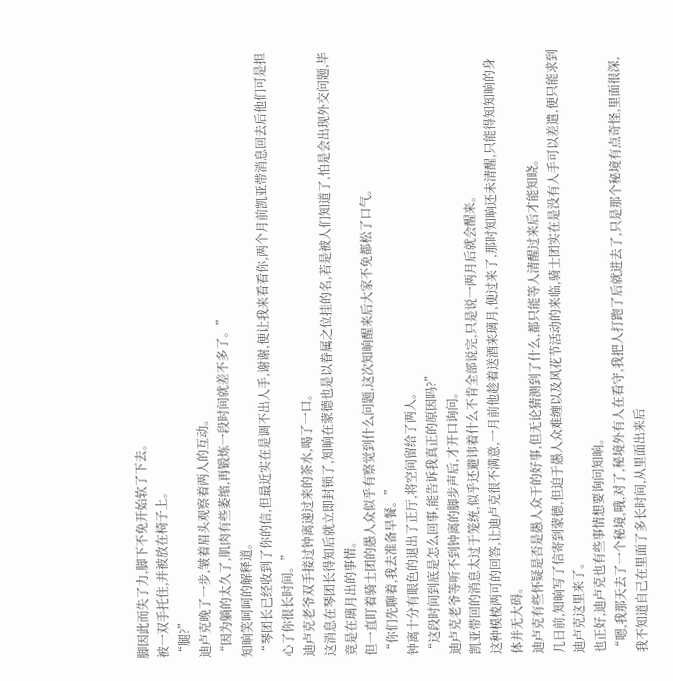脚因此而失了力,脚下不免开始软了下去。
被一双手托住,并被放在椅子上。
“腿?”
迪卢克晚了一步,皱着眉头观察着两人的互动。
“因为躺的太久了,肌肉有些萎缩,再锻炼一段时间就差不多了。”
知晌笑呵呵的解释道。
“琴团长已经收到了你的信,但最近实在是调不出人手,谢谢,便让我来看看你,两个月前凯亚带消息回去后他们可是担心了你很长时间。”
迪卢克老爷双手接过钟离递过来的茶水,喝了一口。
这消息在琴团长得知后就立即封锁了,知晌在蒙德也是以眷属之位挂的名,若是被人们知道了,怕是会出现外交问题,毕竟是在璃月出的事情。
但一直盯着骑士团的愚人众似乎有察觉到什么问题,这次知晌醒来后大家不免都松了口气。
“你们先聊着,我去准备早餐。”
钟离十分有眼色的退出了正厅,将空间留给了两人。
“这段时间到底是怎么回事,能告诉我真正的原因吗?”
迪卢克老爷等听不到钟离的脚步声后,才开口询问。
凯亚带回的消息太过于笼统,似乎还避讳着什么不肯全部说完,只是说一两月后就会醒来。
这种模棱两可的回答,让迪卢克很不满意,一月前他趁着送酒来璃月,便过来了,那时知晌还未清醒,只能得知知晌的身体并无大碍。
迪卢克有些怀疑是否是愚人众干的好事,但无论猜测到了什么,都只能等人清醒过来后才能知晓。
几日前,知晌写了信寄到蒙德,但迫于愚人众难缠以及风花节活动的来临,骑士团实在是没有人手可以差遣,便只能求到迪卢克这里来了。
也正好,迪卢克也有些事情想要询问知晌。
“嗯,我那天去了一个秘境,哦,对了,秘境外有人在看守,我把人打跑了后就进去了,只是那个秘境有点奇怪,里面很深,我不知道自己在里面了多长时间,从里面出来后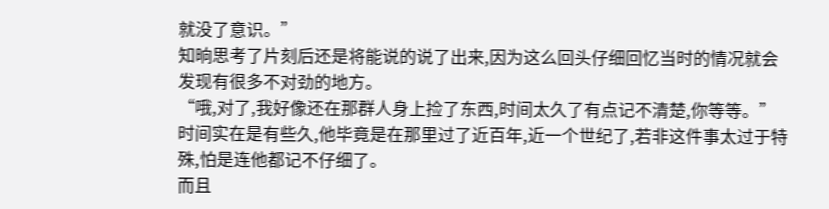就没了意识。”
知晌思考了片刻后还是将能说的说了出来,因为这么回头仔细回忆当时的情况就会发现有很多不对劲的地方。
“哦,对了,我好像还在那群人身上捡了东西,时间太久了有点记不清楚,你等等。”
时间实在是有些久,他毕竟是在那里过了近百年,近一个世纪了,若非这件事太过于特殊,怕是连他都记不仔细了。
而且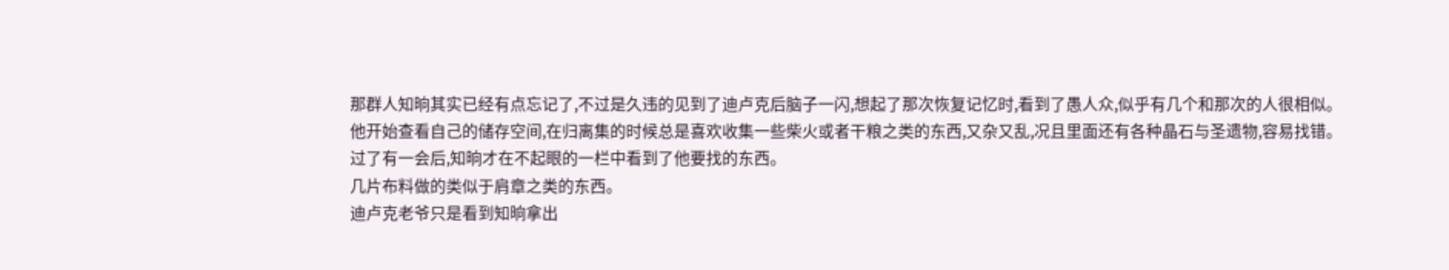那群人知晌其实已经有点忘记了,不过是久违的见到了迪卢克后脑子一闪,想起了那次恢复记忆时,看到了愚人众,似乎有几个和那次的人很相似。
他开始查看自己的储存空间,在归离集的时候总是喜欢收集一些柴火或者干粮之类的东西,又杂又乱,况且里面还有各种晶石与圣遗物,容易找错。
过了有一会后,知晌才在不起眼的一栏中看到了他要找的东西。
几片布料做的类似于肩章之类的东西。
迪卢克老爷只是看到知晌拿出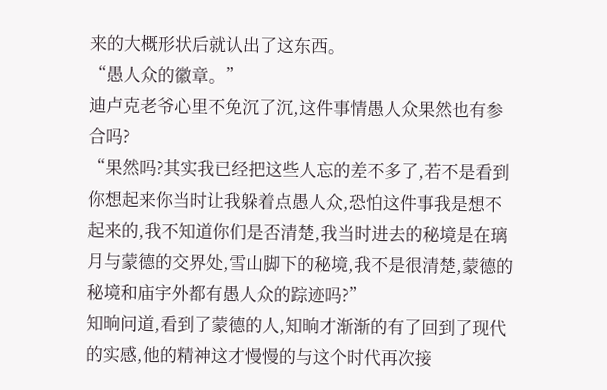来的大概形状后就认出了这东西。
“愚人众的徽章。”
迪卢克老爷心里不免沉了沉,这件事情愚人众果然也有参合吗?
“果然吗?其实我已经把这些人忘的差不多了,若不是看到你想起来你当时让我躲着点愚人众,恐怕这件事我是想不起来的,我不知道你们是否清楚,我当时进去的秘境是在璃月与蒙德的交界处,雪山脚下的秘境,我不是很清楚,蒙德的秘境和庙宇外都有愚人众的踪迹吗?”
知晌问道,看到了蒙德的人,知晌才渐渐的有了回到了现代的实感,他的精神这才慢慢的与这个时代再次接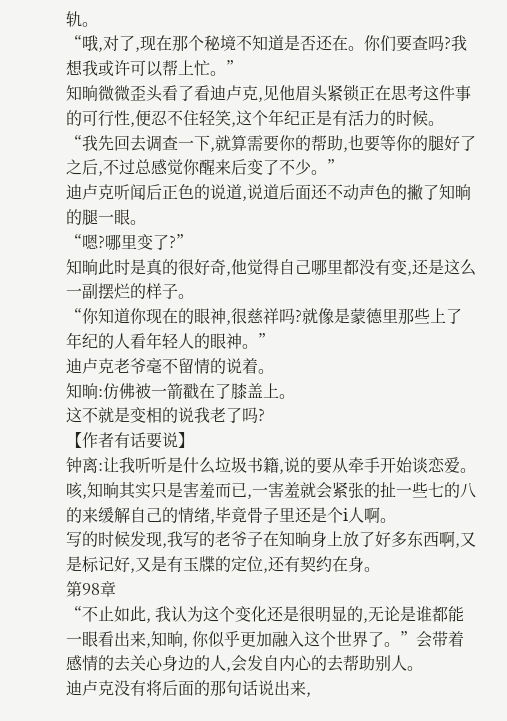轨。
“哦,对了,现在那个秘境不知道是否还在。你们要查吗?我想我或许可以帮上忙。”
知晌微微歪头看了看迪卢克,见他眉头紧锁正在思考这件事的可行性,便忍不住轻笑,这个年纪正是有活力的时候。
“我先回去调查一下,就算需要你的帮助,也要等你的腿好了之后,不过总感觉你醒来后变了不少。”
迪卢克听闻后正色的说道,说道后面还不动声色的撇了知晌的腿一眼。
“嗯?哪里变了?”
知晌此时是真的很好奇,他觉得自己哪里都没有变,还是这么一副摆烂的样子。
“你知道你现在的眼神,很慈祥吗?就像是蒙德里那些上了年纪的人看年轻人的眼神。”
迪卢克老爷毫不留情的说着。
知晌:仿佛被一箭戳在了膝盖上。
这不就是变相的说我老了吗?
【作者有话要说】
钟离:让我听听是什么垃圾书籍,说的要从牵手开始谈恋爱。
咳,知晌其实只是害羞而已,一害羞就会紧张的扯一些七的八的来缓解自己的情绪,毕竟骨子里还是个i人啊。
写的时候发现,我写的老爷子在知晌身上放了好多东西啊,又是标记好,又是有玉牒的定位,还有契约在身。
第98章
“不止如此, 我认为这个变化还是很明显的,无论是谁都能一眼看出来,知晌, 你似乎更加融入这个世界了。”会带着感情的去关心身边的人,会发自内心的去帮助别人。
迪卢克没有将后面的那句话说出来,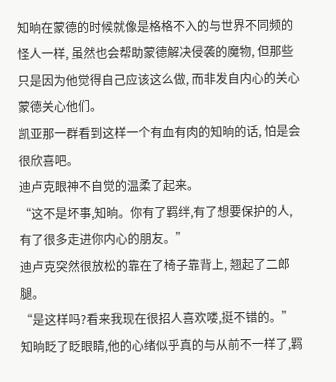知晌在蒙德的时候就像是格格不入的与世界不同频的怪人一样, 虽然也会帮助蒙德解决侵袭的魔物, 但那些只是因为他觉得自己应该这么做, 而非发自内心的关心蒙德关心他们。
凯亚那一群看到这样一个有血有肉的知晌的话, 怕是会很欣喜吧。
迪卢克眼神不自觉的温柔了起来。
“这不是坏事,知晌。你有了羁绊,有了想要保护的人, 有了很多走进你内心的朋友。”
迪卢克突然很放松的靠在了椅子靠背上, 翘起了二郎腿。
“是这样吗?看来我现在很招人喜欢喽,挺不错的。”
知晌眨了眨眼睛,他的心绪似乎真的与从前不一样了,羁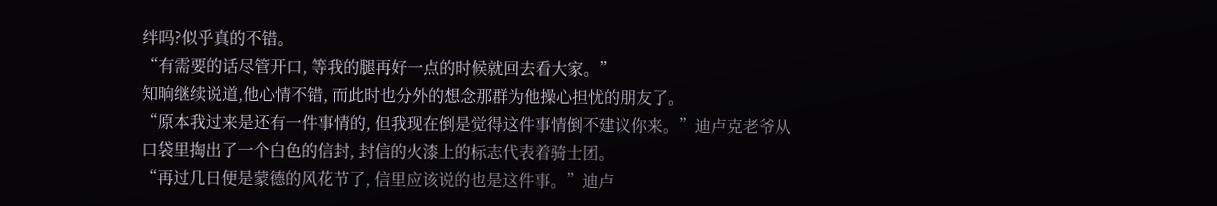绊吗?似乎真的不错。
“有需要的话尽管开口, 等我的腿再好一点的时候就回去看大家。”
知晌继续说道,他心情不错, 而此时也分外的想念那群为他操心担忧的朋友了。
“原本我过来是还有一件事情的, 但我现在倒是觉得这件事情倒不建议你来。”迪卢克老爷从口袋里掏出了一个白色的信封, 封信的火漆上的标志代表着骑士团。
“再过几日便是蒙德的风花节了, 信里应该说的也是这件事。”迪卢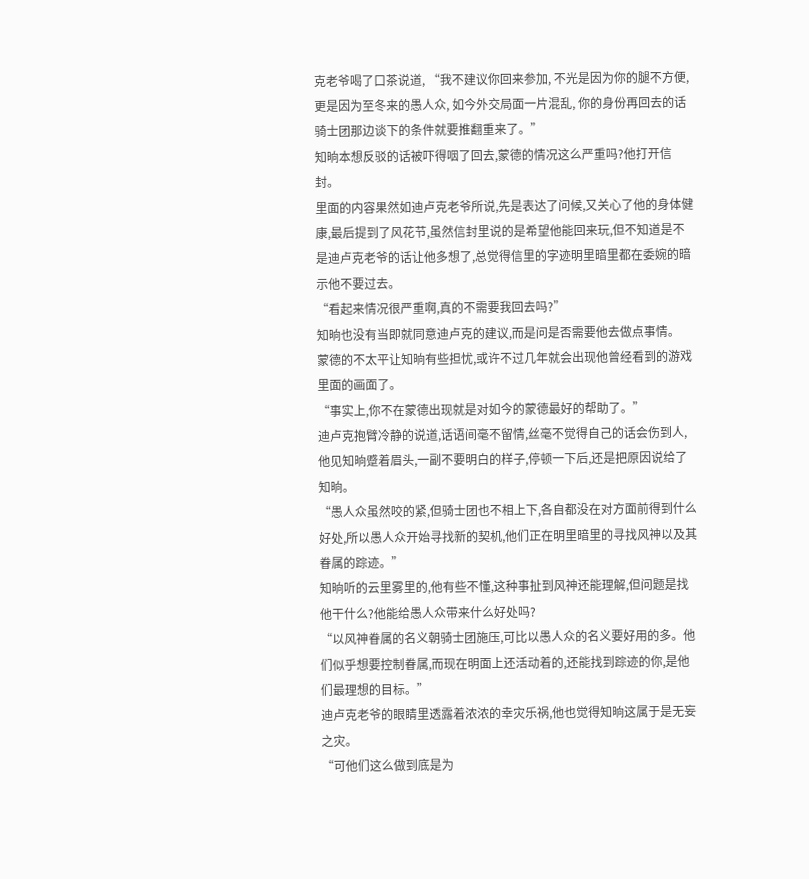克老爷喝了口茶说道, “我不建议你回来参加, 不光是因为你的腿不方便, 更是因为至冬来的愚人众, 如今外交局面一片混乱, 你的身份再回去的话骑士团那边谈下的条件就要推翻重来了。”
知晌本想反驳的话被吓得咽了回去,蒙德的情况这么严重吗?他打开信封。
里面的内容果然如迪卢克老爷所说,先是表达了问候,又关心了他的身体健康,最后提到了风花节,虽然信封里说的是希望他能回来玩,但不知道是不是迪卢克老爷的话让他多想了,总觉得信里的字迹明里暗里都在委婉的暗示他不要过去。
“看起来情况很严重啊,真的不需要我回去吗?”
知晌也没有当即就同意迪卢克的建议,而是问是否需要他去做点事情。
蒙德的不太平让知晌有些担忧,或许不过几年就会出现他曾经看到的游戏里面的画面了。
“事实上,你不在蒙德出现就是对如今的蒙德最好的帮助了。”
迪卢克抱臂冷静的说道,话语间毫不留情,丝毫不觉得自己的话会伤到人,他见知晌蹙着眉头,一副不要明白的样子,停顿一下后,还是把原因说给了知晌。
“愚人众虽然咬的紧,但骑士团也不相上下,各自都没在对方面前得到什么好处,所以愚人众开始寻找新的契机,他们正在明里暗里的寻找风神以及其眷属的踪迹。”
知晌听的云里雾里的,他有些不懂,这种事扯到风神还能理解,但问题是找他干什么?他能给愚人众带来什么好处吗?
“以风神眷属的名义朝骑士团施压,可比以愚人众的名义要好用的多。他们似乎想要控制眷属,而现在明面上还活动着的,还能找到踪迹的你,是他们最理想的目标。”
迪卢克老爷的眼睛里透露着浓浓的幸灾乐祸,他也觉得知晌这属于是无妄之灾。
“可他们这么做到底是为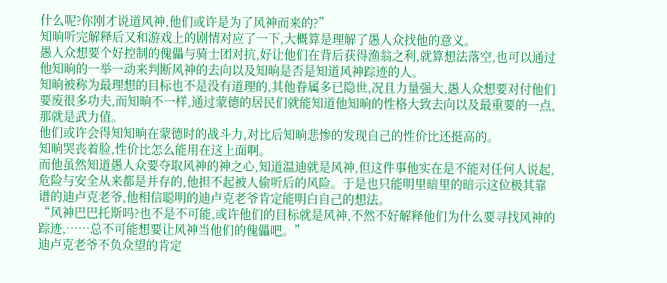什么呢?你刚才说道风神,他们或许是为了风神而来的?”
知晌听完解释后又和游戏上的剧情对应了一下,大概算是理解了愚人众找他的意义。
愚人众想要个好控制的傀儡与骑士团对抗,好让他们在背后获得渔翁之利,就算想法落空,也可以通过他知晌的一举一动来判断风神的去向以及知晌是否是知道风神踪迹的人。
知晌被称为最理想的目标也不是没有道理的,其他眷属多已隐世,况且力量强大,愚人众想要对付他们要废很多功夫,而知晌不一样,通过蒙德的居民们就能知道他知晌的性格大致去向以及最重要的一点,那就是武力值。
他们或许会得知知晌在蒙德时的战斗力,对比后知晌悲惨的发现自己的性价比还挺高的。
知晌哭丧着脸,性价比怎么能用在这上面啊。
而他虽然知道愚人众要夺取风神的神之心,知道温迪就是风神,但这件事他实在是不能对任何人说起,危险与安全从来都是并存的,他担不起被人偷听后的风险。于是也只能明里暗里的暗示这位极其靠谱的迪卢克老爷,他相信聪明的迪卢克老爷肯定能明白自己的想法。
“风神巴巴托斯吗?也不是不可能,或许他们的目标就是风神,不然不好解释他们为什么要寻找风神的踪迹,……总不可能想要让风神当他们的傀儡吧。”
迪卢克老爷不负众望的肯定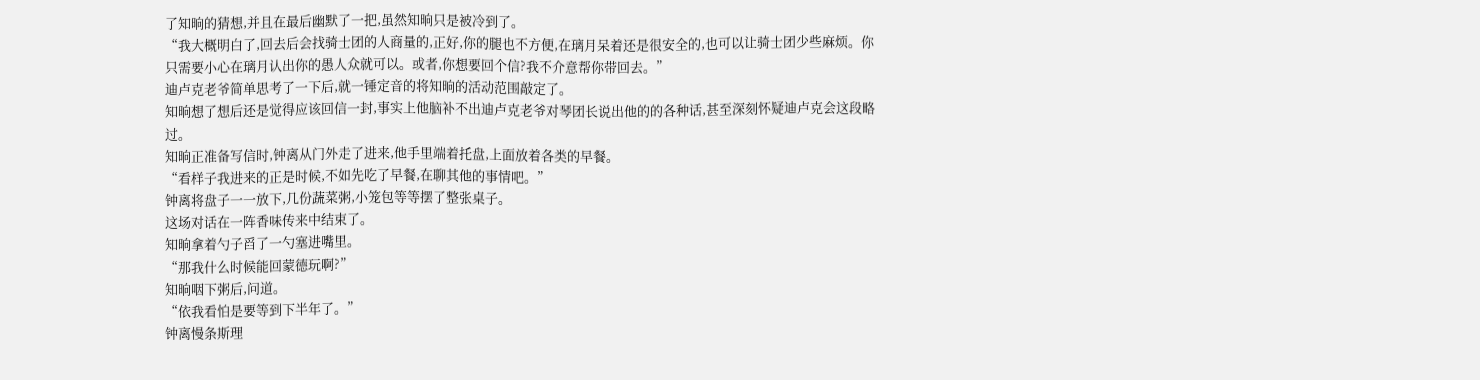了知晌的猜想,并且在最后幽默了一把,虽然知晌只是被冷到了。
“我大概明白了,回去后会找骑士团的人商量的,正好,你的腿也不方便,在璃月呆着还是很安全的,也可以让骑士团少些麻烦。你只需要小心在璃月认出你的愚人众就可以。或者,你想要回个信?我不介意帮你带回去。”
迪卢克老爷简单思考了一下后,就一锤定音的将知晌的活动范围敲定了。
知晌想了想后还是觉得应该回信一封,事实上他脑补不出迪卢克老爷对琴团长说出他的的各种话,甚至深刻怀疑迪卢克会这段略过。
知晌正准备写信时,钟离从门外走了进来,他手里端着托盘,上面放着各类的早餐。
“看样子我进来的正是时候,不如先吃了早餐,在聊其他的事情吧。”
钟离将盘子一一放下,几份蔬菜粥,小笼包等等摆了整张桌子。
这场对话在一阵香味传来中结束了。
知晌拿着勺子舀了一勺塞进嘴里。
“那我什么时候能回蒙德玩啊?”
知晌咽下粥后,问道。
“依我看怕是要等到下半年了。”
钟离慢条斯理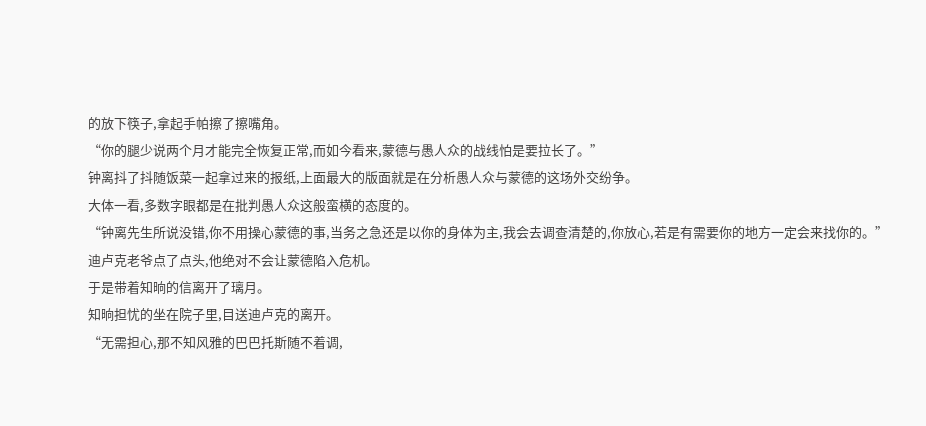的放下筷子,拿起手帕擦了擦嘴角。
“你的腿少说两个月才能完全恢复正常,而如今看来,蒙德与愚人众的战线怕是要拉长了。”
钟离抖了抖随饭菜一起拿过来的报纸,上面最大的版面就是在分析愚人众与蒙德的这场外交纷争。
大体一看,多数字眼都是在批判愚人众这般蛮横的态度的。
“钟离先生所说没错,你不用操心蒙德的事,当务之急还是以你的身体为主,我会去调查清楚的,你放心,若是有需要你的地方一定会来找你的。”
迪卢克老爷点了点头,他绝对不会让蒙德陷入危机。
于是带着知晌的信离开了璃月。
知晌担忧的坐在院子里,目送迪卢克的离开。
“无需担心,那不知风雅的巴巴托斯随不着调,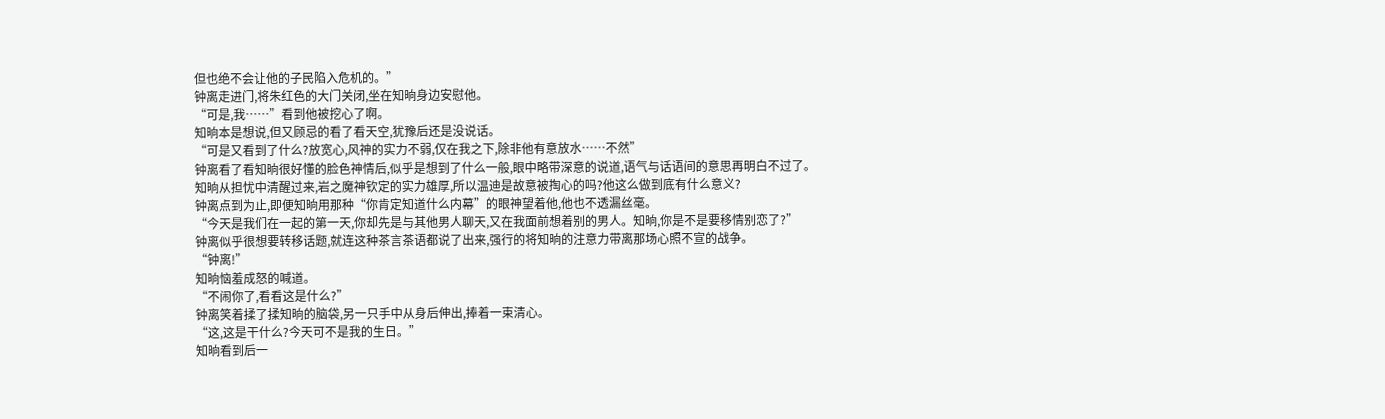但也绝不会让他的子民陷入危机的。”
钟离走进门,将朱红色的大门关闭,坐在知晌身边安慰他。
“可是,我……”看到他被挖心了啊。
知晌本是想说,但又顾忌的看了看天空,犹豫后还是没说话。
“可是又看到了什么?放宽心,风神的实力不弱,仅在我之下,除非他有意放水……不然”
钟离看了看知晌很好懂的脸色神情后,似乎是想到了什么一般,眼中略带深意的说道,语气与话语间的意思再明白不过了。
知晌从担忧中清醒过来,岩之魔神钦定的实力雄厚,所以温迪是故意被掏心的吗?他这么做到底有什么意义?
钟离点到为止,即便知晌用那种“你肯定知道什么内幕”的眼神望着他,他也不透漏丝毫。
“今天是我们在一起的第一天,你却先是与其他男人聊天,又在我面前想着别的男人。知晌,你是不是要移情别恋了?”
钟离似乎很想要转移话题,就连这种茶言茶语都说了出来,强行的将知晌的注意力带离那场心照不宣的战争。
“钟离!”
知晌恼羞成怒的喊道。
“不闹你了,看看这是什么?”
钟离笑着揉了揉知晌的脑袋,另一只手中从身后伸出,捧着一束清心。
“这,这是干什么?今天可不是我的生日。”
知晌看到后一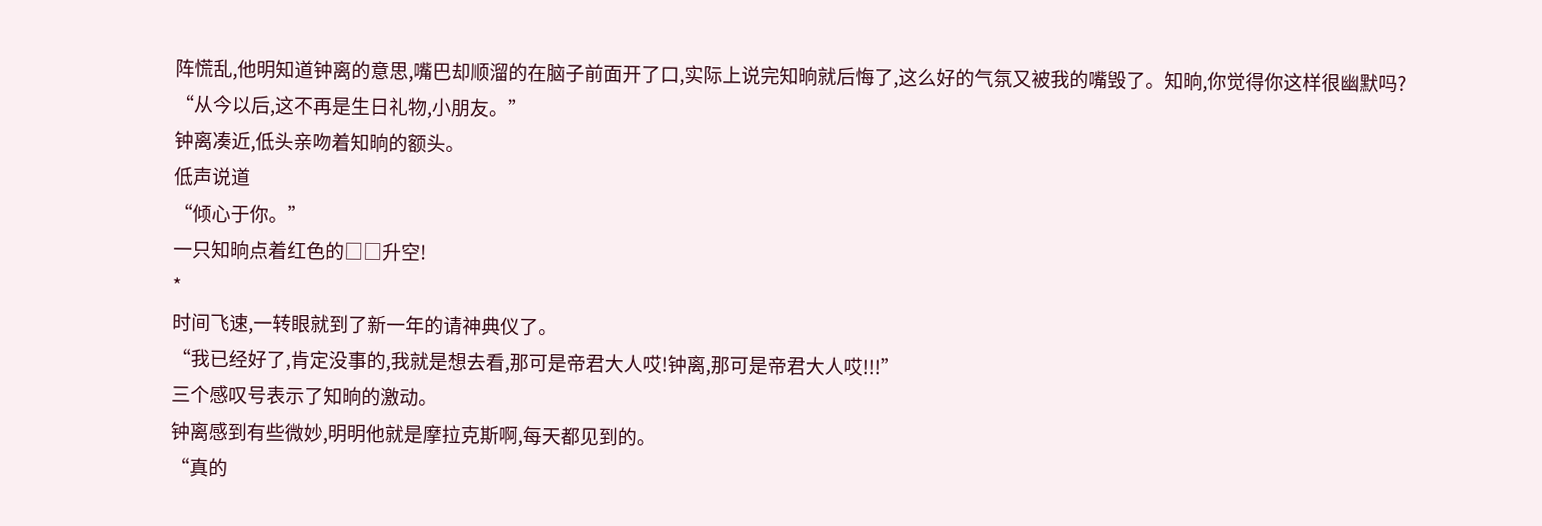阵慌乱,他明知道钟离的意思,嘴巴却顺溜的在脑子前面开了口,实际上说完知晌就后悔了,这么好的气氛又被我的嘴毁了。知晌,你觉得你这样很幽默吗?
“从今以后,这不再是生日礼物,小朋友。”
钟离凑近,低头亲吻着知晌的额头。
低声说道
“倾心于你。”
一只知晌点着红色的□□升空!
*
时间飞速,一转眼就到了新一年的请神典仪了。
“我已经好了,肯定没事的,我就是想去看,那可是帝君大人哎!钟离,那可是帝君大人哎!!!”
三个感叹号表示了知晌的激动。
钟离感到有些微妙,明明他就是摩拉克斯啊,每天都见到的。
“真的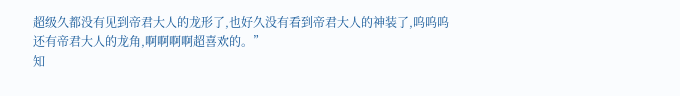超级久都没有见到帝君大人的龙形了,也好久没有看到帝君大人的神装了,呜呜呜还有帝君大人的龙角,啊啊啊啊超喜欢的。”
知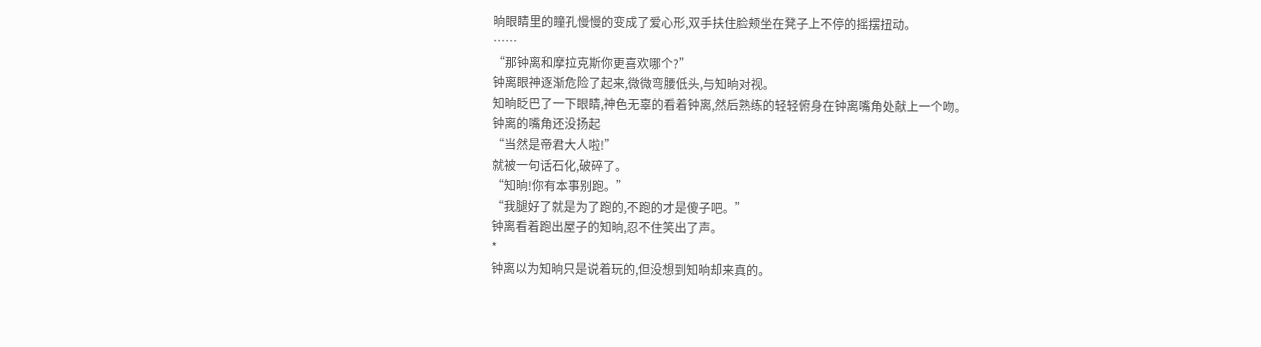晌眼睛里的瞳孔慢慢的变成了爱心形,双手扶住脸颊坐在凳子上不停的摇摆扭动。
……
“那钟离和摩拉克斯你更喜欢哪个?”
钟离眼神逐渐危险了起来,微微弯腰低头,与知晌对视。
知晌眨巴了一下眼睛,神色无辜的看着钟离,然后熟练的轻轻俯身在钟离嘴角处献上一个吻。
钟离的嘴角还没扬起
“当然是帝君大人啦!”
就被一句话石化,破碎了。
“知晌!你有本事别跑。”
“我腿好了就是为了跑的,不跑的才是傻子吧。”
钟离看着跑出屋子的知晌,忍不住笑出了声。
*
钟离以为知晌只是说着玩的,但没想到知晌却来真的。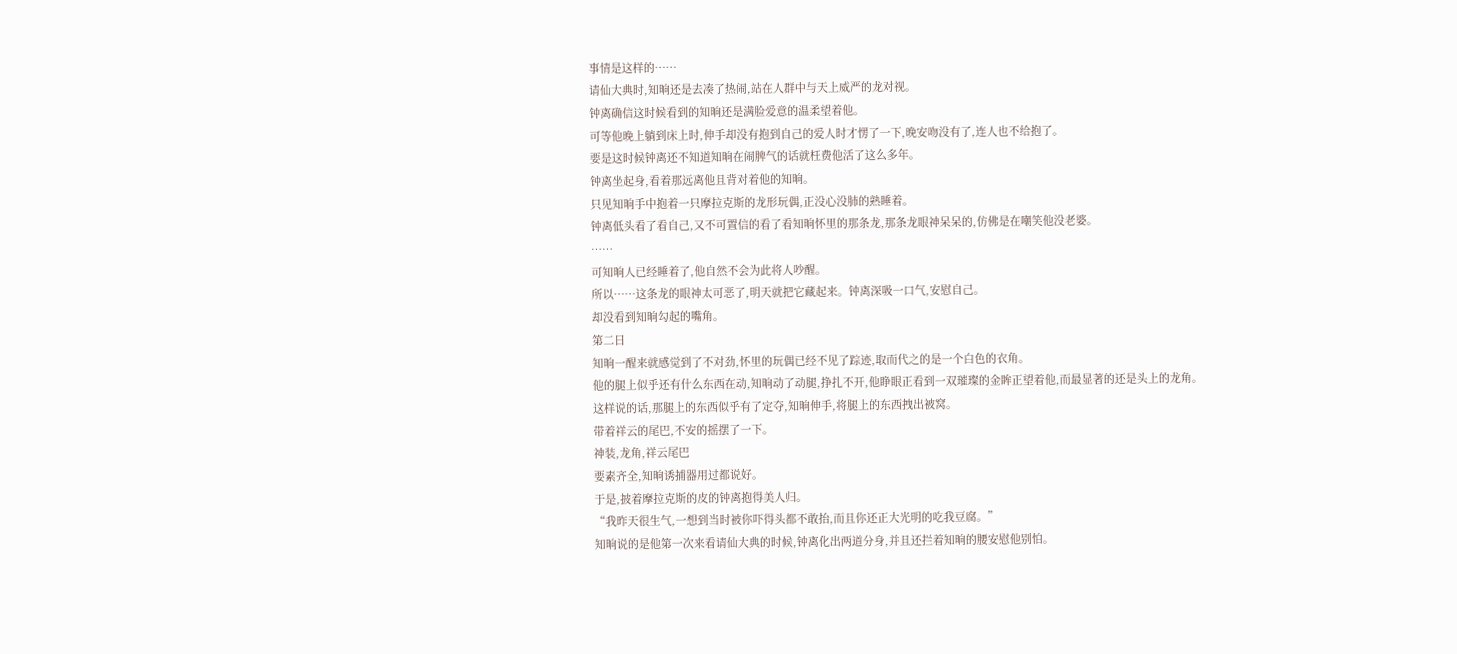事情是这样的……
请仙大典时,知晌还是去凑了热闹,站在人群中与天上威严的龙对视。
钟离确信这时候看到的知晌还是满脸爱意的温柔望着他。
可等他晚上躺到床上时,伸手却没有抱到自己的爱人时才愣了一下,晚安吻没有了,连人也不给抱了。
要是这时候钟离还不知道知晌在闹脾气的话就枉费他活了这么多年。
钟离坐起身,看着那远离他且背对着他的知晌。
只见知晌手中抱着一只摩拉克斯的龙形玩偶,正没心没肺的熟睡着。
钟离低头看了看自己,又不可置信的看了看知晌怀里的那条龙,那条龙眼神呆呆的,仿佛是在嘲笑他没老婆。
……
可知晌人已经睡着了,他自然不会为此将人吵醒。
所以……这条龙的眼神太可恶了,明天就把它藏起来。钟离深吸一口气,安慰自己。
却没看到知晌勾起的嘴角。
第二日
知晌一醒来就感觉到了不对劲,怀里的玩偶已经不见了踪迹,取而代之的是一个白色的衣角。
他的腿上似乎还有什么东西在动,知晌动了动腿,挣扎不开,他睁眼正看到一双璀璨的金眸正望着他,而最显著的还是头上的龙角。
这样说的话,那腿上的东西似乎有了定夺,知晌伸手,将腿上的东西拽出被窝。
带着祥云的尾巴,不安的摇摆了一下。
神装,龙角,祥云尾巴
要素齐全,知晌诱捕器用过都说好。
于是,披着摩拉克斯的皮的钟离抱得美人归。
“我昨天很生气,一想到当时被你吓得头都不敢抬,而且你还正大光明的吃我豆腐。”
知晌说的是他第一次来看请仙大典的时候,钟离化出两道分身,并且还拦着知晌的腰安慰他别怕。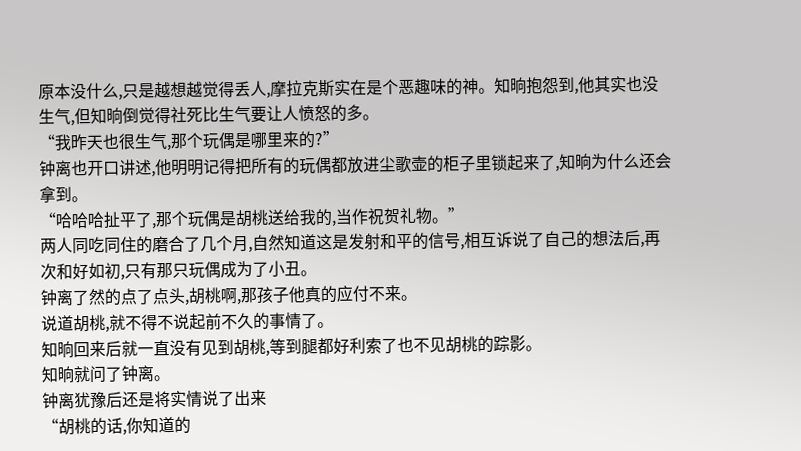原本没什么,只是越想越觉得丢人,摩拉克斯实在是个恶趣味的神。知晌抱怨到,他其实也没生气,但知晌倒觉得社死比生气要让人愤怒的多。
“我昨天也很生气,那个玩偶是哪里来的?”
钟离也开口讲述,他明明记得把所有的玩偶都放进尘歌壶的柜子里锁起来了,知晌为什么还会拿到。
“哈哈哈扯平了,那个玩偶是胡桃送给我的,当作祝贺礼物。”
两人同吃同住的磨合了几个月,自然知道这是发射和平的信号,相互诉说了自己的想法后,再次和好如初,只有那只玩偶成为了小丑。
钟离了然的点了点头,胡桃啊,那孩子他真的应付不来。
说道胡桃,就不得不说起前不久的事情了。
知晌回来后就一直没有见到胡桃,等到腿都好利索了也不见胡桃的踪影。
知晌就问了钟离。
钟离犹豫后还是将实情说了出来
“胡桃的话,你知道的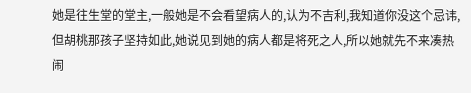她是往生堂的堂主,一般她是不会看望病人的,认为不吉利,我知道你没这个忌讳,但胡桃那孩子坚持如此,她说见到她的病人都是将死之人,所以她就先不来凑热闹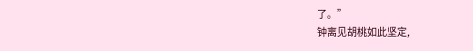了。”
钟离见胡桃如此坚定,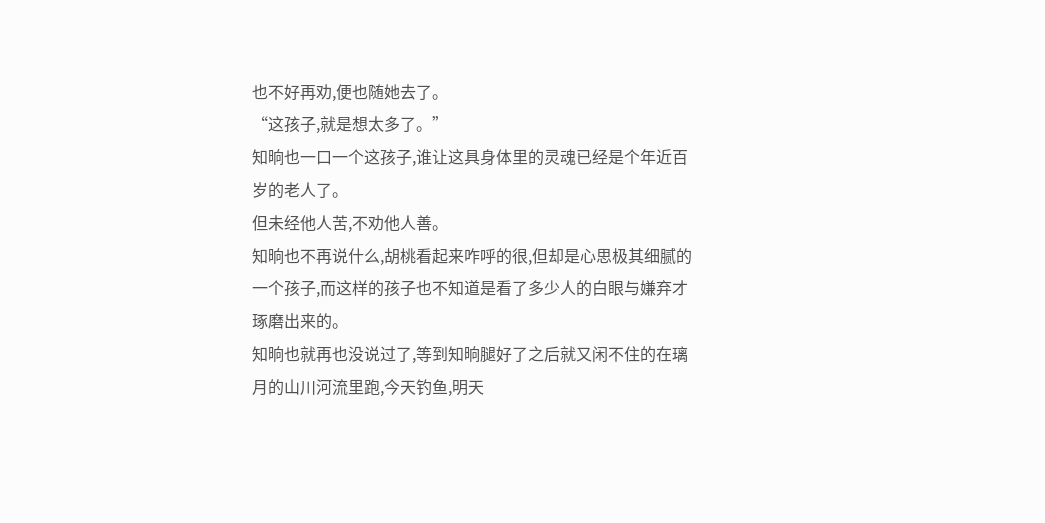也不好再劝,便也随她去了。
“这孩子,就是想太多了。”
知晌也一口一个这孩子,谁让这具身体里的灵魂已经是个年近百岁的老人了。
但未经他人苦,不劝他人善。
知晌也不再说什么,胡桃看起来咋呼的很,但却是心思极其细腻的一个孩子,而这样的孩子也不知道是看了多少人的白眼与嫌弃才琢磨出来的。
知晌也就再也没说过了,等到知晌腿好了之后就又闲不住的在璃月的山川河流里跑,今天钓鱼,明天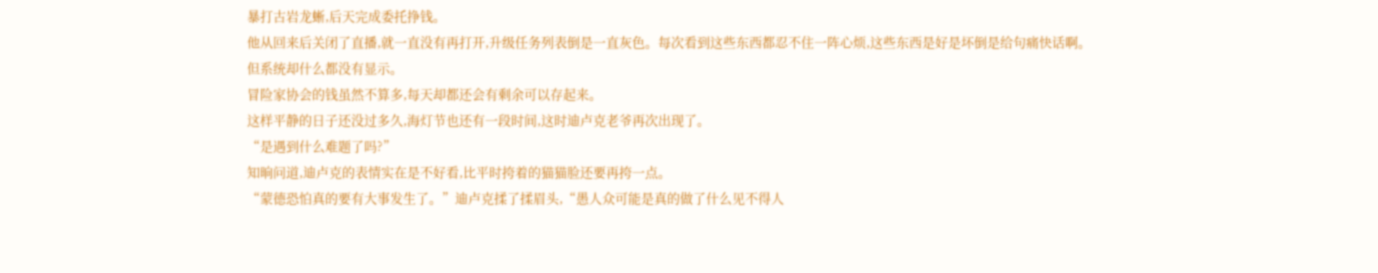暴打古岩龙蜥,后天完成委托挣钱。
他从回来后关闭了直播,就一直没有再打开,升级任务列表倒是一直灰色。每次看到这些东西都忍不住一阵心烦,这些东西是好是坏倒是给句痛快话啊。
但系统却什么都没有显示。
冒险家协会的钱虽然不算多,每天却都还会有剩余可以存起来。
这样平静的日子还没过多久,海灯节也还有一段时间,这时迪卢克老爷再次出现了。
“是遇到什么难题了吗?”
知晌问道,迪卢克的表情实在是不好看,比平时挎着的猫猫脸还要再挎一点。
“蒙德恐怕真的要有大事发生了。”迪卢克揉了揉眉头,“愚人众可能是真的做了什么见不得人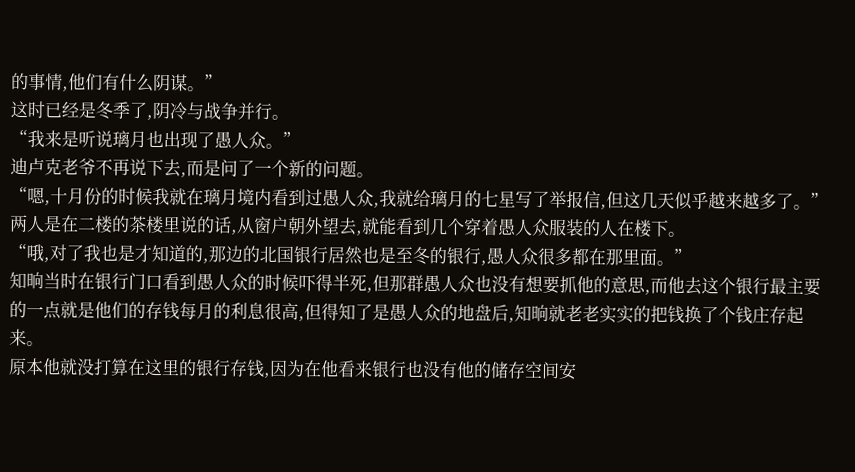的事情,他们有什么阴谋。”
这时已经是冬季了,阴冷与战争并行。
“我来是听说璃月也出现了愚人众。”
迪卢克老爷不再说下去,而是问了一个新的问题。
“嗯,十月份的时候我就在璃月境内看到过愚人众,我就给璃月的七星写了举报信,但这几天似乎越来越多了。”
两人是在二楼的茶楼里说的话,从窗户朝外望去,就能看到几个穿着愚人众服装的人在楼下。
“哦,对了我也是才知道的,那边的北国银行居然也是至冬的银行,愚人众很多都在那里面。”
知晌当时在银行门口看到愚人众的时候吓得半死,但那群愚人众也没有想要抓他的意思,而他去这个银行最主要的一点就是他们的存钱每月的利息很高,但得知了是愚人众的地盘后,知晌就老老实实的把钱换了个钱庄存起来。
原本他就没打算在这里的银行存钱,因为在他看来银行也没有他的储存空间安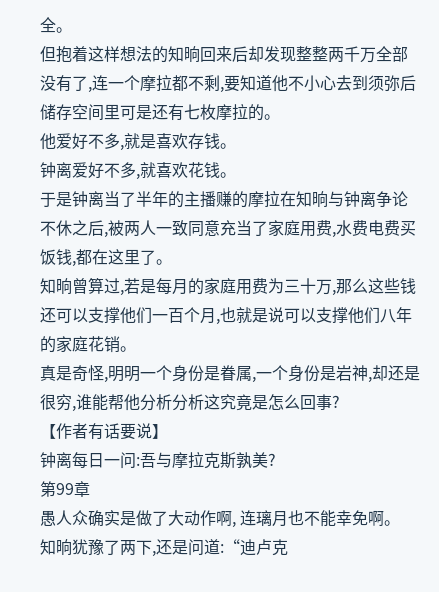全。
但抱着这样想法的知晌回来后却发现整整两千万全部没有了,连一个摩拉都不剩,要知道他不小心去到须弥后储存空间里可是还有七枚摩拉的。
他爱好不多,就是喜欢存钱。
钟离爱好不多,就喜欢花钱。
于是钟离当了半年的主播赚的摩拉在知晌与钟离争论不休之后,被两人一致同意充当了家庭用费,水费电费买饭钱,都在这里了。
知晌曾算过,若是每月的家庭用费为三十万,那么这些钱还可以支撑他们一百个月,也就是说可以支撑他们八年的家庭花销。
真是奇怪,明明一个身份是眷属,一个身份是岩神,却还是很穷,谁能帮他分析分析这究竟是怎么回事?
【作者有话要说】
钟离每日一问:吾与摩拉克斯孰美?
第99章
愚人众确实是做了大动作啊, 连璃月也不能幸免啊。
知晌犹豫了两下,还是问道:“迪卢克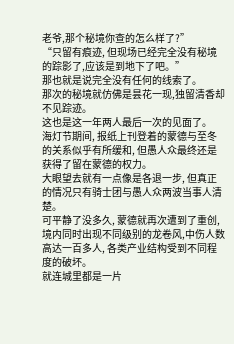老爷,那个秘境你查的怎么样了?”
“只留有痕迹, 但现场已经完全没有秘境的踪影了,应该是到地下了吧。”
那也就是说完全没有任何的线索了。
那次的秘境就仿佛是昙花一现,独留清香却不见踪迹。
这也是这一年两人最后一次的见面了。
海灯节期间, 报纸上刊登着的蒙德与至冬的关系似乎有所缓和, 但愚人众最终还是获得了留在蒙德的权力。
大眼望去就有一点像是各退一步, 但真正的情况只有骑士团与愚人众两波当事人清楚。
可平静了没多久, 蒙德就再次遭到了重创,境内同时出现不同级别的龙卷风,中伤人数高达一百多人, 各类产业结构受到不同程度的破坏。
就连城里都是一片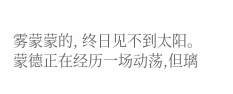雾蒙蒙的, 终日见不到太阳。
蒙德正在经历一场动荡,但璃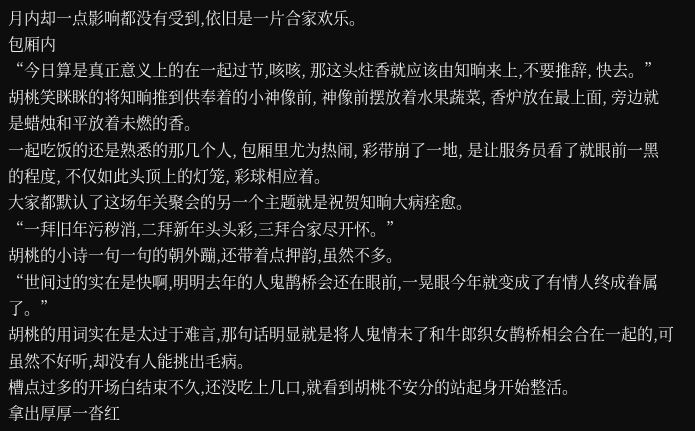月内却一点影响都没有受到,依旧是一片合家欢乐。
包厢内
“今日算是真正意义上的在一起过节,咳咳, 那这头炷香就应该由知晌来上,不要推辞, 快去。”
胡桃笑眯眯的将知晌推到供奉着的小神像前, 神像前摆放着水果蔬菜, 香炉放在最上面, 旁边就是蜡烛和平放着未燃的香。
一起吃饭的还是熟悉的那几个人, 包厢里尤为热闹, 彩带崩了一地, 是让服务员看了就眼前一黑的程度, 不仅如此头顶上的灯笼, 彩球相应着。
大家都默认了这场年关聚会的另一个主题就是祝贺知晌大病痊愈。
“一拜旧年污秽消,二拜新年头头彩,三拜合家尽开怀。”
胡桃的小诗一句一句的朝外蹦,还带着点押韵,虽然不多。
“世间过的实在是快啊,明明去年的人鬼鹊桥会还在眼前,一晃眼今年就变成了有情人终成眷属了。”
胡桃的用词实在是太过于难言,那句话明显就是将人鬼情未了和牛郎织女鹊桥相会合在一起的,可虽然不好听,却没有人能挑出毛病。
槽点过多的开场白结束不久,还没吃上几口,就看到胡桃不安分的站起身开始整活。
拿出厚厚一沓红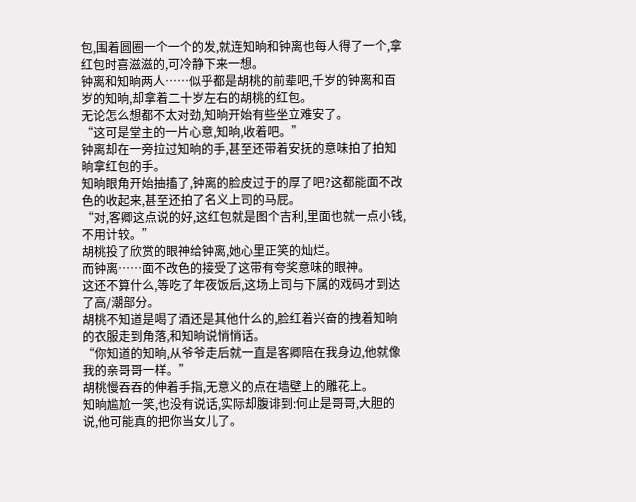包,围着圆圈一个一个的发,就连知晌和钟离也每人得了一个,拿红包时喜滋滋的,可冷静下来一想。
钟离和知晌两人……似乎都是胡桃的前辈吧,千岁的钟离和百岁的知晌,却拿着二十岁左右的胡桃的红包。
无论怎么想都不太对劲,知晌开始有些坐立难安了。
“这可是堂主的一片心意,知晌,收着吧。”
钟离却在一旁拉过知晌的手,甚至还带着安抚的意味拍了拍知晌拿红包的手。
知晌眼角开始抽搐了,钟离的脸皮过于的厚了吧?这都能面不改色的收起来,甚至还拍了名义上司的马屁。
“对,客卿这点说的好,这红包就是图个吉利,里面也就一点小钱,不用计较。”
胡桃投了欣赏的眼神给钟离,她心里正笑的灿烂。
而钟离……面不改色的接受了这带有夸奖意味的眼神。
这还不算什么,等吃了年夜饭后,这场上司与下属的戏码才到达了高/潮部分。
胡桃不知道是喝了酒还是其他什么的,脸红着兴奋的拽着知晌的衣服走到角落,和知晌说悄悄话。
“你知道的知晌,从爷爷走后就一直是客卿陪在我身边,他就像我的亲哥哥一样。”
胡桃慢吞吞的伸着手指,无意义的点在墙壁上的雕花上。
知晌尴尬一笑,也没有说话,实际却腹诽到:何止是哥哥,大胆的说,他可能真的把你当女儿了。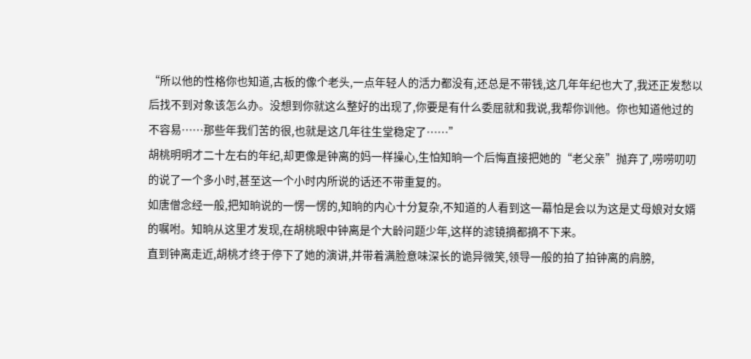“所以他的性格你也知道,古板的像个老头,一点年轻人的活力都没有,还总是不带钱,这几年年纪也大了,我还正发愁以后找不到对象该怎么办。没想到你就这么整好的出现了,你要是有什么委屈就和我说,我帮你训他。你也知道他过的不容易……那些年我们苦的很,也就是这几年往生堂稳定了……”
胡桃明明才二十左右的年纪,却更像是钟离的妈一样操心,生怕知晌一个后悔直接把她的“老父亲”抛弃了,唠唠叨叨的说了一个多小时,甚至这一个小时内所说的话还不带重复的。
如唐僧念经一般,把知晌说的一愣一愣的,知晌的内心十分复杂,不知道的人看到这一幕怕是会以为这是丈母娘对女婿的嘱咐。知晌从这里才发现,在胡桃眼中钟离是个大龄问题少年,这样的滤镜摘都摘不下来。
直到钟离走近,胡桃才终于停下了她的演讲,并带着满脸意味深长的诡异微笑,领导一般的拍了拍钟离的肩膀,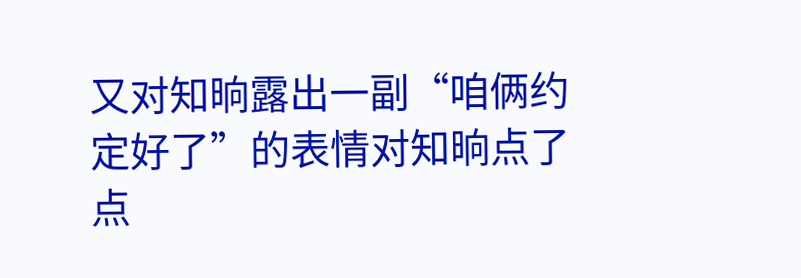又对知晌露出一副“咱俩约定好了”的表情对知晌点了点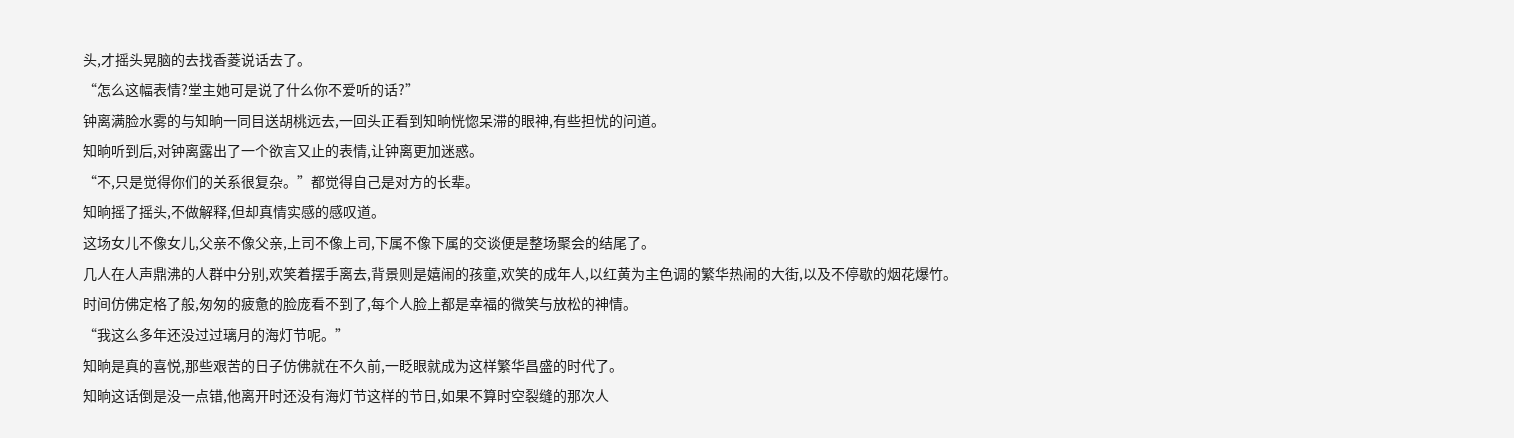头,才摇头晃脑的去找香菱说话去了。
“怎么这幅表情?堂主她可是说了什么你不爱听的话?”
钟离满脸水雾的与知晌一同目送胡桃远去,一回头正看到知晌恍惚呆滞的眼神,有些担忧的问道。
知晌听到后,对钟离露出了一个欲言又止的表情,让钟离更加迷惑。
“不,只是觉得你们的关系很复杂。”都觉得自己是对方的长辈。
知晌摇了摇头,不做解释,但却真情实感的感叹道。
这场女儿不像女儿,父亲不像父亲,上司不像上司,下属不像下属的交谈便是整场聚会的结尾了。
几人在人声鼎沸的人群中分别,欢笑着摆手离去,背景则是嬉闹的孩童,欢笑的成年人,以红黄为主色调的繁华热闹的大街,以及不停歇的烟花爆竹。
时间仿佛定格了般,匆匆的疲惫的脸庞看不到了,每个人脸上都是幸福的微笑与放松的神情。
“我这么多年还没过过璃月的海灯节呢。”
知晌是真的喜悦,那些艰苦的日子仿佛就在不久前,一眨眼就成为这样繁华昌盛的时代了。
知晌这话倒是没一点错,他离开时还没有海灯节这样的节日,如果不算时空裂缝的那次人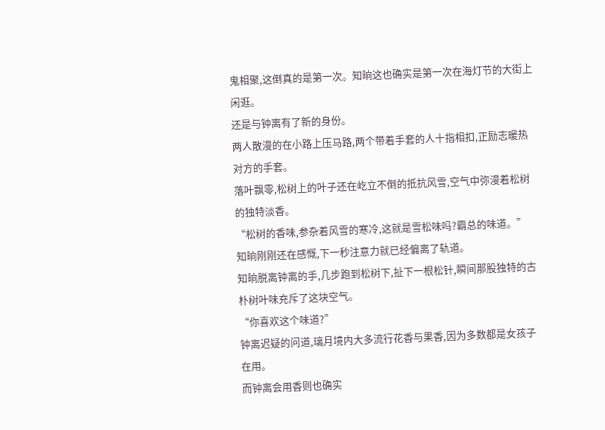鬼相聚,这倒真的是第一次。知晌这也确实是第一次在海灯节的大街上闲逛。
还是与钟离有了新的身份。
两人散漫的在小路上压马路,两个带着手套的人十指相扣,正励志暖热对方的手套。
落叶飘零,松树上的叶子还在屹立不倒的抵抗风雪,空气中弥漫着松树的独特淡香。
“松树的香味,参杂着风雪的寒冷,这就是雪松味吗?霸总的味道。”
知晌刚刚还在感慨,下一秒注意力就已经偏离了轨道。
知晌脱离钟离的手,几步跑到松树下,扯下一根松针,瞬间那股独特的古朴树叶味充斥了这块空气。
“你喜欢这个味道?”
钟离迟疑的问道,璃月境内大多流行花香与果香,因为多数都是女孩子在用。
而钟离会用香则也确实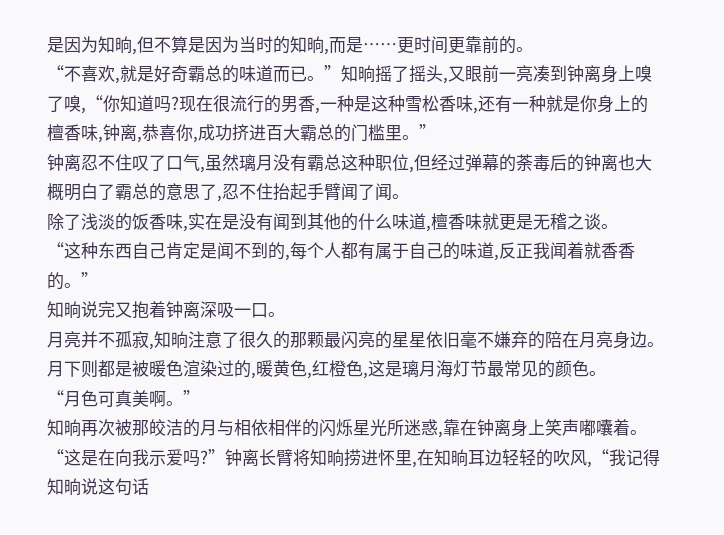是因为知晌,但不算是因为当时的知晌,而是……更时间更靠前的。
“不喜欢,就是好奇霸总的味道而已。”知晌摇了摇头,又眼前一亮凑到钟离身上嗅了嗅,“你知道吗?现在很流行的男香,一种是这种雪松香味,还有一种就是你身上的檀香味,钟离,恭喜你,成功挤进百大霸总的门槛里。”
钟离忍不住叹了口气,虽然璃月没有霸总这种职位,但经过弹幕的荼毒后的钟离也大概明白了霸总的意思了,忍不住抬起手臂闻了闻。
除了浅淡的饭香味,实在是没有闻到其他的什么味道,檀香味就更是无稽之谈。
“这种东西自己肯定是闻不到的,每个人都有属于自己的味道,反正我闻着就香香的。”
知晌说完又抱着钟离深吸一口。
月亮并不孤寂,知晌注意了很久的那颗最闪亮的星星依旧毫不嫌弃的陪在月亮身边。
月下则都是被暖色渲染过的,暖黄色,红橙色,这是璃月海灯节最常见的颜色。
“月色可真美啊。”
知晌再次被那皎洁的月与相依相伴的闪烁星光所迷惑,靠在钟离身上笑声嘟囔着。
“这是在向我示爱吗?”钟离长臂将知晌捞进怀里,在知晌耳边轻轻的吹风,“我记得知晌说这句话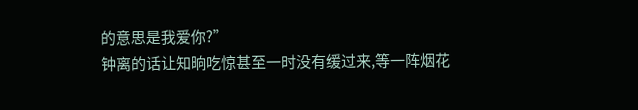的意思是我爱你?”
钟离的话让知晌吃惊甚至一时没有缓过来,等一阵烟花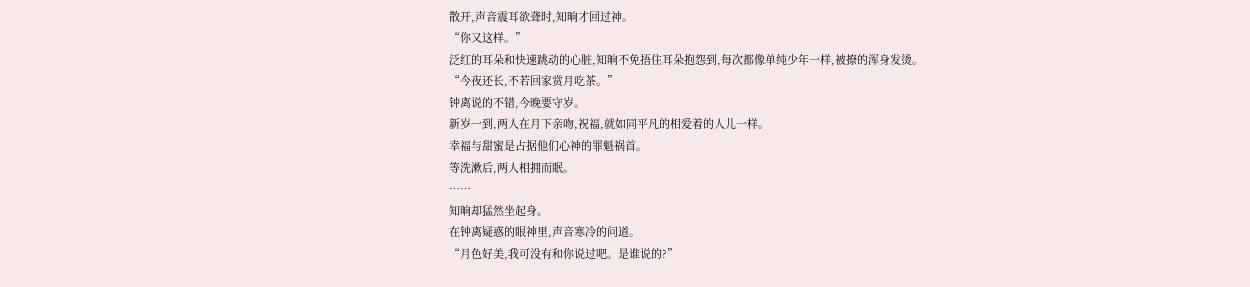散开,声音震耳欲聋时,知晌才回过神。
“你又这样。”
泛红的耳朵和快速跳动的心脏,知晌不免捂住耳朵抱怨到,每次都像单纯少年一样,被撩的浑身发烫。
“今夜还长,不若回家赏月吃茶。”
钟离说的不错,今晚要守岁。
新岁一到,两人在月下亲吻,祝福,就如同平凡的相爱着的人儿一样。
幸福与甜蜜是占据他们心神的罪魁祸首。
等洗漱后,两人相拥而眠。
……
知晌却猛然坐起身。
在钟离疑惑的眼神里,声音寒冷的问道。
“月色好美,我可没有和你说过吧。是谁说的?”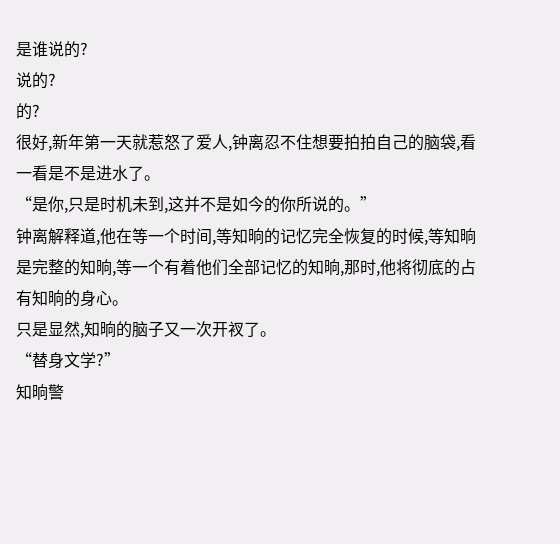是谁说的?
说的?
的?
很好,新年第一天就惹怒了爱人,钟离忍不住想要拍拍自己的脑袋,看一看是不是进水了。
“是你,只是时机未到,这并不是如今的你所说的。”
钟离解释道,他在等一个时间,等知晌的记忆完全恢复的时候,等知晌是完整的知晌,等一个有着他们全部记忆的知晌,那时,他将彻底的占有知晌的身心。
只是显然,知晌的脑子又一次开衩了。
“替身文学?”
知晌警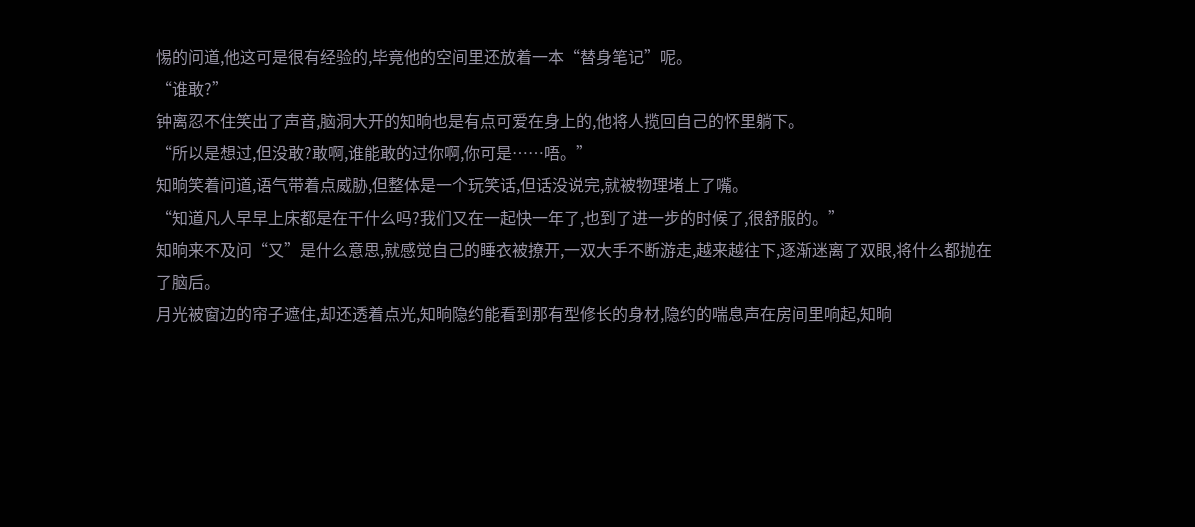惕的问道,他这可是很有经验的,毕竟他的空间里还放着一本“替身笔记”呢。
“谁敢?”
钟离忍不住笑出了声音,脑洞大开的知晌也是有点可爱在身上的,他将人揽回自己的怀里躺下。
“所以是想过,但没敢?敢啊,谁能敢的过你啊,你可是……唔。”
知晌笑着问道,语气带着点威胁,但整体是一个玩笑话,但话没说完,就被物理堵上了嘴。
“知道凡人早早上床都是在干什么吗?我们又在一起快一年了,也到了进一步的时候了,很舒服的。”
知晌来不及问“又”是什么意思,就感觉自己的睡衣被撩开,一双大手不断游走,越来越往下,逐渐迷离了双眼,将什么都抛在了脑后。
月光被窗边的帘子遮住,却还透着点光,知晌隐约能看到那有型修长的身材,隐约的喘息声在房间里响起,知晌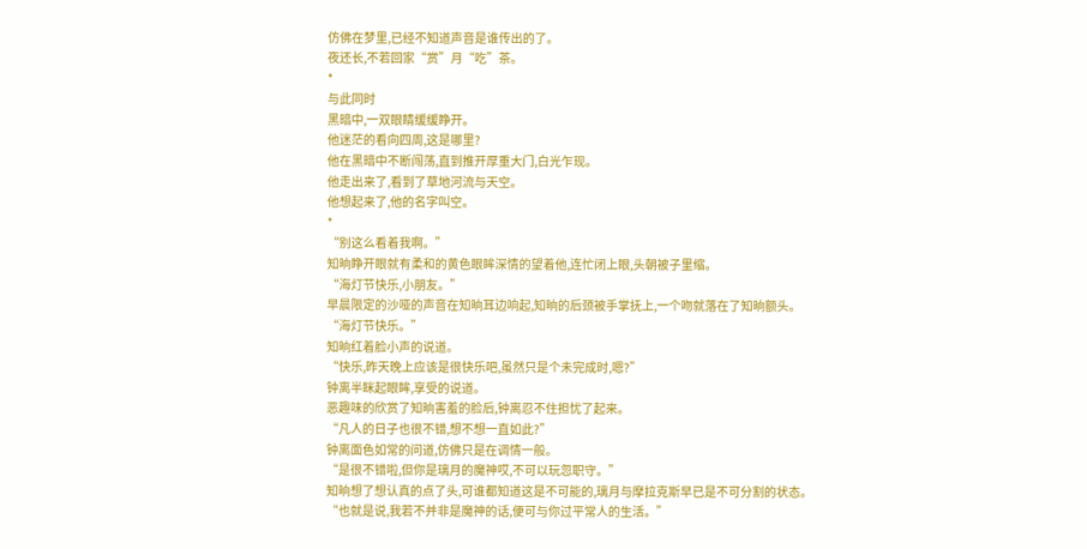仿佛在梦里,已经不知道声音是谁传出的了。
夜还长,不若回家“赏”月“吃”茶。
*
与此同时
黑暗中,一双眼睛缓缓睁开。
他迷茫的看向四周,这是哪里?
他在黑暗中不断闯荡,直到推开厚重大门,白光乍现。
他走出来了,看到了草地河流与天空。
他想起来了,他的名字叫空。
*
“别这么看着我啊。”
知晌睁开眼就有柔和的黄色眼眸深情的望着他,连忙闭上眼,头朝被子里缩。
“海灯节快乐,小朋友。”
早晨限定的沙哑的声音在知晌耳边响起,知晌的后颈被手掌抚上,一个吻就落在了知晌额头。
“海灯节快乐。”
知晌红着脸小声的说道。
“快乐,昨天晚上应该是很快乐吧,虽然只是个未完成时,嗯?”
钟离半眯起眼眸,享受的说道。
恶趣味的欣赏了知晌害羞的脸后,钟离忍不住担忧了起来。
“凡人的日子也很不错,想不想一直如此?”
钟离面色如常的问道,仿佛只是在调情一般。
“是很不错啦,但你是璃月的魔神哎,不可以玩忽职守。”
知晌想了想认真的点了头,可谁都知道这是不可能的,璃月与摩拉克斯早已是不可分割的状态。
“也就是说,我若不并非是魔神的话,便可与你过平常人的生活。”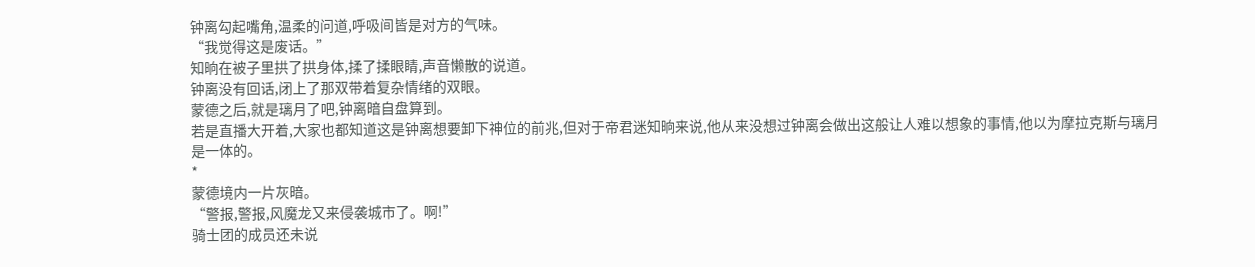钟离勾起嘴角,温柔的问道,呼吸间皆是对方的气味。
“我觉得这是废话。”
知晌在被子里拱了拱身体,揉了揉眼睛,声音懒散的说道。
钟离没有回话,闭上了那双带着复杂情绪的双眼。
蒙德之后,就是璃月了吧,钟离暗自盘算到。
若是直播大开着,大家也都知道这是钟离想要卸下神位的前兆,但对于帝君迷知晌来说,他从来没想过钟离会做出这般让人难以想象的事情,他以为摩拉克斯与璃月是一体的。
*
蒙德境内一片灰暗。
“警报,警报,风魔龙又来侵袭城市了。啊!”
骑士团的成员还未说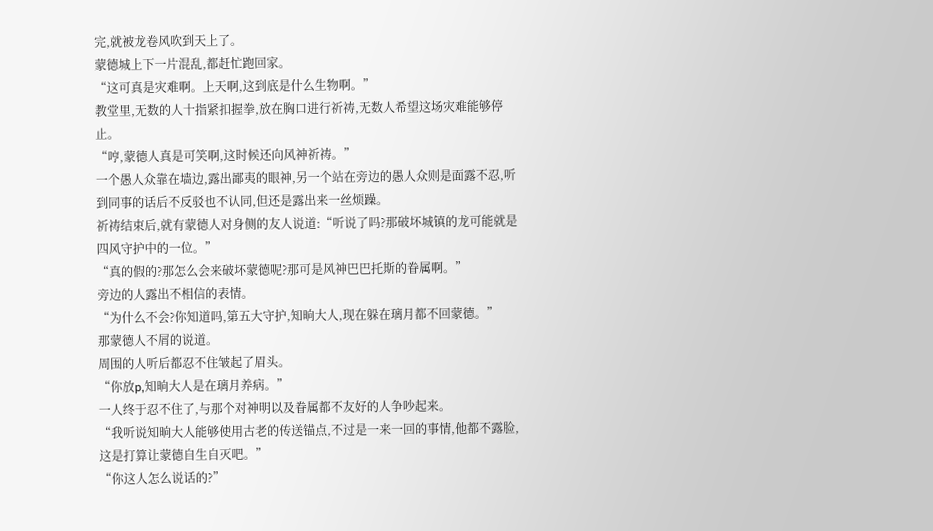完,就被龙卷风吹到天上了。
蒙德城上下一片混乱,都赶忙跑回家。
“这可真是灾难啊。上天啊,这到底是什么生物啊。”
教堂里,无数的人十指紧扣握拳,放在胸口进行祈祷,无数人希望这场灾难能够停止。
“哼,蒙德人真是可笑啊,这时候还向风神祈祷。”
一个愚人众靠在墙边,露出鄙夷的眼神,另一个站在旁边的愚人众则是面露不忍,听到同事的话后不反驳也不认同,但还是露出来一丝烦躁。
祈祷结束后,就有蒙德人对身侧的友人说道:“听说了吗?那破坏城镇的龙可能就是四风守护中的一位。”
“真的假的?那怎么会来破坏蒙德呢?那可是风神巴巴托斯的眷属啊。”
旁边的人露出不相信的表情。
“为什么不会?你知道吗,第五大守护,知晌大人,现在躲在璃月都不回蒙德。”
那蒙德人不屑的说道。
周围的人听后都忍不住皱起了眉头。
“你放p,知晌大人是在璃月养病。”
一人终于忍不住了,与那个对神明以及眷属都不友好的人争吵起来。
“我听说知晌大人能够使用古老的传送锚点,不过是一来一回的事情,他都不露脸,这是打算让蒙德自生自灭吧。”
“你这人怎么说话的?”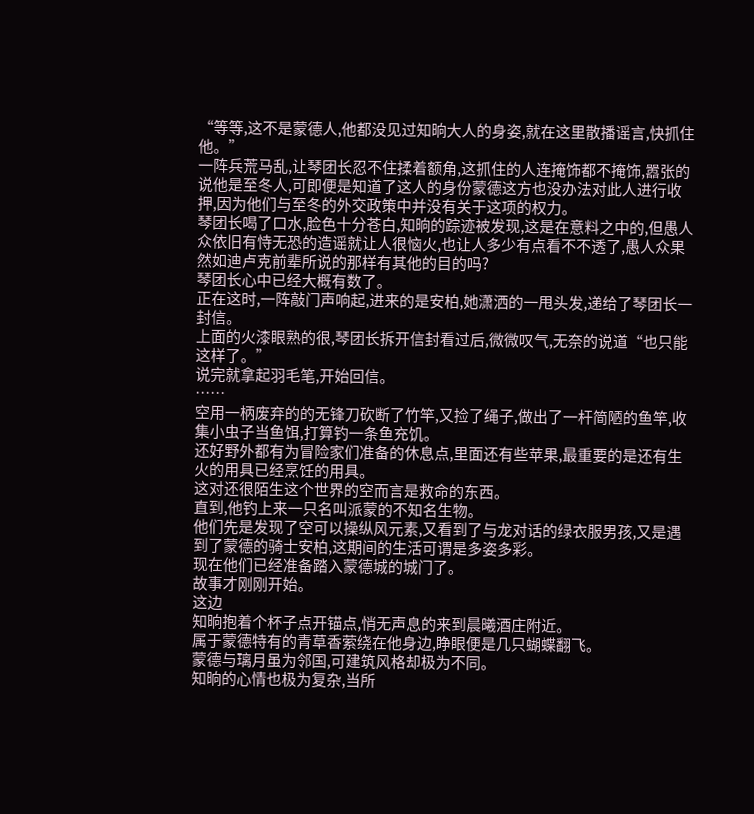“等等,这不是蒙德人,他都没见过知晌大人的身姿,就在这里散播谣言,快抓住他。”
一阵兵荒马乱,让琴团长忍不住揉着额角,这抓住的人连掩饰都不掩饰,嚣张的说他是至冬人,可即便是知道了这人的身份蒙德这方也没办法对此人进行收押,因为他们与至冬的外交政策中并没有关于这项的权力。
琴团长喝了口水,脸色十分苍白,知晌的踪迹被发现,这是在意料之中的,但愚人众依旧有恃无恐的造谣就让人很恼火,也让人多少有点看不不透了,愚人众果然如迪卢克前辈所说的那样有其他的目的吗?
琴团长心中已经大概有数了。
正在这时,一阵敲门声响起,进来的是安柏,她潇洒的一甩头发,递给了琴团长一封信。
上面的火漆眼熟的很,琴团长拆开信封看过后,微微叹气,无奈的说道“也只能这样了。”
说完就拿起羽毛笔,开始回信。
……
空用一柄废弃的的无锋刀砍断了竹竿,又捡了绳子,做出了一杆简陋的鱼竿,收集小虫子当鱼饵,打算钓一条鱼充饥。
还好野外都有为冒险家们准备的休息点,里面还有些苹果,最重要的是还有生火的用具已经烹饪的用具。
这对还很陌生这个世界的空而言是救命的东西。
直到,他钓上来一只名叫派蒙的不知名生物。
他们先是发现了空可以操纵风元素,又看到了与龙对话的绿衣服男孩,又是遇到了蒙德的骑士安柏,这期间的生活可谓是多姿多彩。
现在他们已经准备踏入蒙德城的城门了。
故事才刚刚开始。
这边
知晌抱着个杯子点开锚点,悄无声息的来到晨曦酒庄附近。
属于蒙德特有的青草香萦绕在他身边,睁眼便是几只蝴蝶翻飞。
蒙德与璃月虽为邻国,可建筑风格却极为不同。
知晌的心情也极为复杂,当所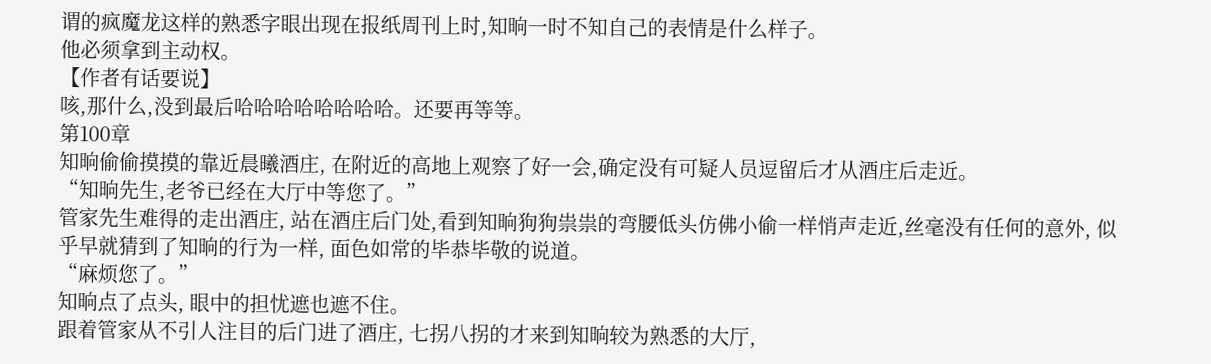谓的疯魔龙这样的熟悉字眼出现在报纸周刊上时,知晌一时不知自己的表情是什么样子。
他必须拿到主动权。
【作者有话要说】
咳,那什么,没到最后哈哈哈哈哈哈哈哈。还要再等等。
第100章
知晌偷偷摸摸的靠近晨曦酒庄, 在附近的高地上观察了好一会,确定没有可疑人员逗留后才从酒庄后走近。
“知晌先生,老爷已经在大厅中等您了。”
管家先生难得的走出酒庄, 站在酒庄后门处,看到知晌狗狗祟祟的弯腰低头仿佛小偷一样悄声走近,丝毫没有任何的意外, 似乎早就猜到了知晌的行为一样, 面色如常的毕恭毕敬的说道。
“麻烦您了。”
知晌点了点头, 眼中的担忧遮也遮不住。
跟着管家从不引人注目的后门进了酒庄, 七拐八拐的才来到知晌较为熟悉的大厅,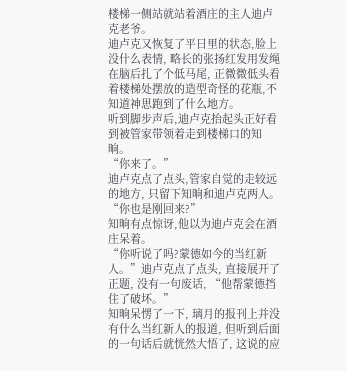楼梯一侧站就站着酒庄的主人迪卢克老爷。
迪卢克又恢复了平日里的状态,脸上没什么表情, 略长的张扬红发用发绳在脑后扎了个低马尾, 正微微低头看着楼梯处摆放的造型奇怪的花瓶,不知道神思跑到了什么地方。
听到脚步声后,迪卢克抬起头正好看到被管家带领着走到楼梯口的知晌。
“你来了。”
迪卢克点了点头,管家自觉的走较远的地方, 只留下知晌和迪卢克两人。
“你也是刚回来?”
知晌有点惊讶,他以为迪卢克会在酒庄呆着。
“你听说了吗?蒙德如今的当红新人。”迪卢克点了点头, 直接展开了正题, 没有一句废话, “他帮蒙德挡住了破坏。”
知晌呆愣了一下, 璃月的报刊上并没有什么当红新人的报道, 但听到后面的一句话后就恍然大悟了, 这说的应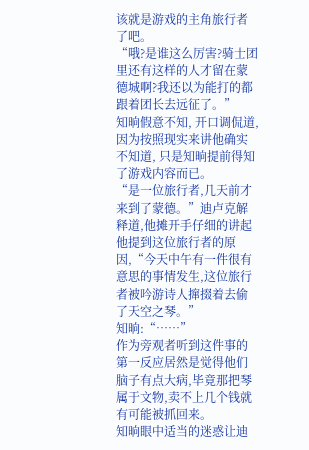该就是游戏的主角旅行者了吧。
“哦?是谁这么厉害?骑士团里还有这样的人才留在蒙德城啊?我还以为能打的都跟着团长去远征了。”
知晌假意不知, 开口调侃道, 因为按照现实来讲他确实不知道, 只是知晌提前得知了游戏内容而已。
“是一位旅行者,几天前才来到了蒙德。”迪卢克解释道,他摊开手仔细的讲起他提到这位旅行者的原因,“今天中午有一件很有意思的事情发生,这位旅行者被吟游诗人撺掇着去偷了天空之琴。”
知晌:“……”
作为旁观者听到这件事的第一反应居然是觉得他们脑子有点大病,毕竟那把琴属于文物,卖不上几个钱就有可能被抓回来。
知晌眼中适当的迷惑让迪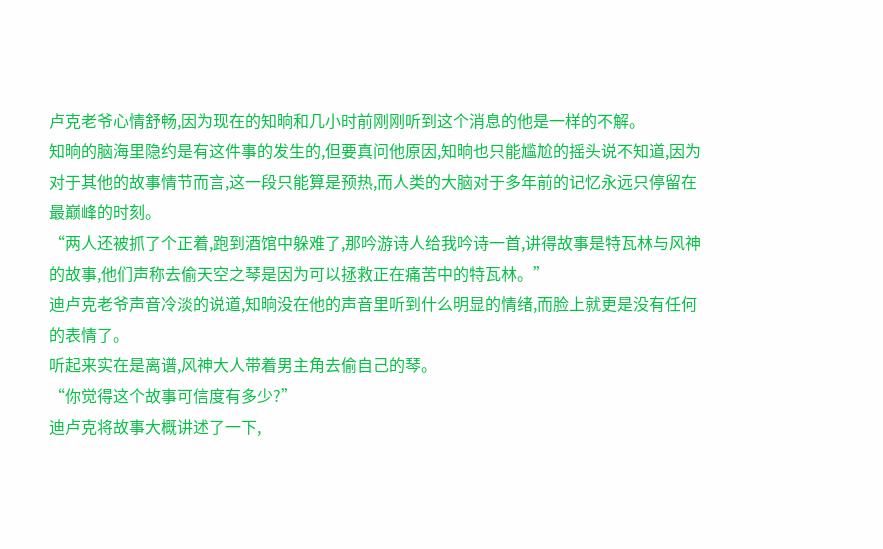卢克老爷心情舒畅,因为现在的知晌和几小时前刚刚听到这个消息的他是一样的不解。
知晌的脑海里隐约是有这件事的发生的,但要真问他原因,知晌也只能尴尬的摇头说不知道,因为对于其他的故事情节而言,这一段只能算是预热,而人类的大脑对于多年前的记忆永远只停留在最巅峰的时刻。
“两人还被抓了个正着,跑到酒馆中躲难了,那吟游诗人给我吟诗一首,讲得故事是特瓦林与风神的故事,他们声称去偷天空之琴是因为可以拯救正在痛苦中的特瓦林。”
迪卢克老爷声音冷淡的说道,知晌没在他的声音里听到什么明显的情绪,而脸上就更是没有任何的表情了。
听起来实在是离谱,风神大人带着男主角去偷自己的琴。
“你觉得这个故事可信度有多少?”
迪卢克将故事大概讲述了一下,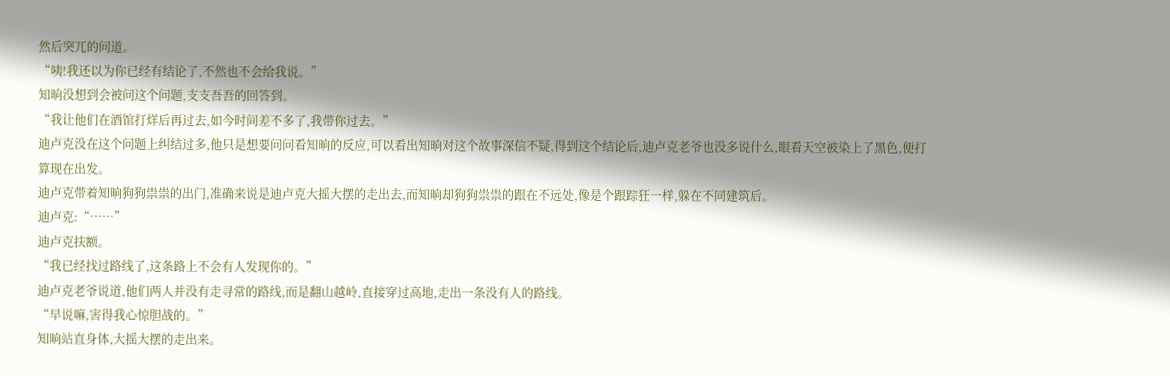然后突兀的问道。
“咦!我还以为你已经有结论了,不然也不会给我说。”
知晌没想到会被问这个问题,支支吾吾的回答到。
“我让他们在酒馆打烊后再过去,如今时间差不多了,我带你过去。”
迪卢克没在这个问题上纠结过多,他只是想要问问看知晌的反应,可以看出知晌对这个故事深信不疑,得到这个结论后,迪卢克老爷也没多说什么,眼看天空被染上了黑色,便打算现在出发。
迪卢克带着知晌狗狗祟祟的出门,准确来说是迪卢克大摇大摆的走出去,而知晌却狗狗祟祟的跟在不远处,像是个跟踪狂一样,躲在不同建筑后。
迪卢克:“……”
迪卢克扶额。
“我已经找过路线了,这条路上不会有人发现你的。”
迪卢克老爷说道,他们两人并没有走寻常的路线,而是翻山越岭,直接穿过高地,走出一条没有人的路线。
“早说嘛,害得我心惊胆战的。”
知晌站直身体,大摇大摆的走出来。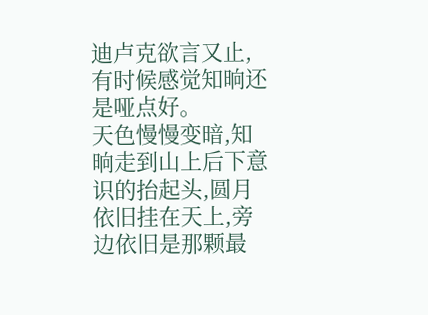迪卢克欲言又止,有时候感觉知晌还是哑点好。
天色慢慢变暗,知晌走到山上后下意识的抬起头,圆月依旧挂在天上,旁边依旧是那颗最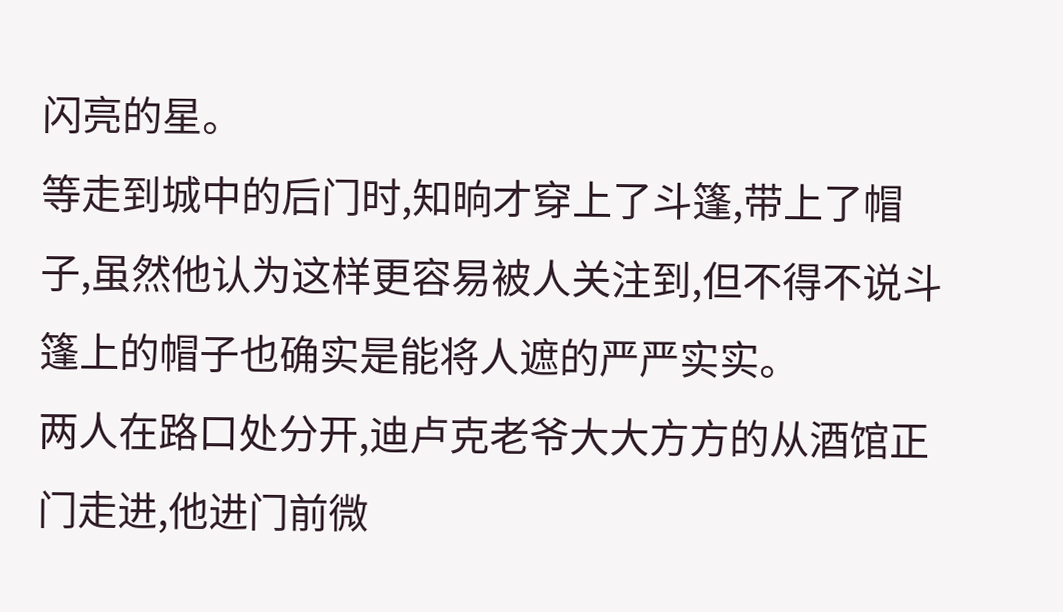闪亮的星。
等走到城中的后门时,知晌才穿上了斗篷,带上了帽子,虽然他认为这样更容易被人关注到,但不得不说斗篷上的帽子也确实是能将人遮的严严实实。
两人在路口处分开,迪卢克老爷大大方方的从酒馆正门走进,他进门前微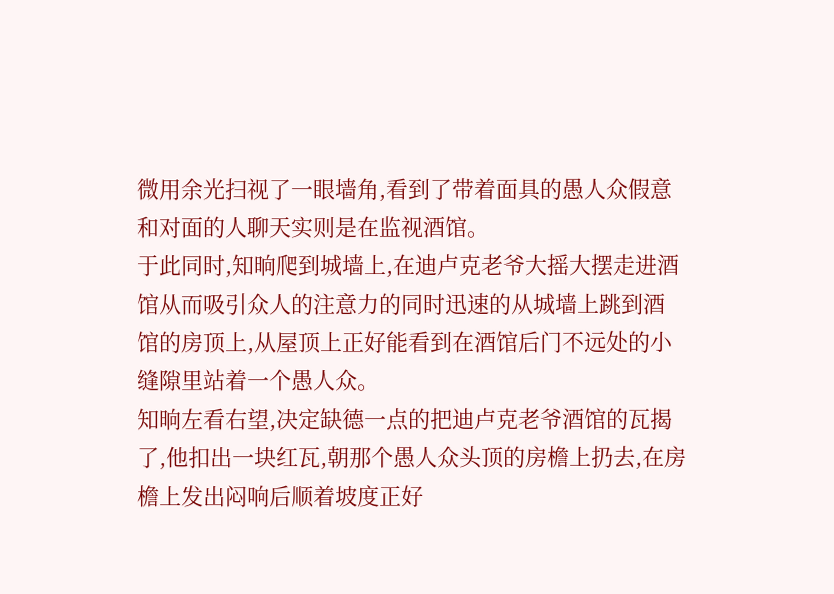微用余光扫视了一眼墙角,看到了带着面具的愚人众假意和对面的人聊天实则是在监视酒馆。
于此同时,知晌爬到城墙上,在迪卢克老爷大摇大摆走进酒馆从而吸引众人的注意力的同时迅速的从城墙上跳到酒馆的房顶上,从屋顶上正好能看到在酒馆后门不远处的小缝隙里站着一个愚人众。
知晌左看右望,决定缺德一点的把迪卢克老爷酒馆的瓦揭了,他扣出一块红瓦,朝那个愚人众头顶的房檐上扔去,在房檐上发出闷响后顺着坡度正好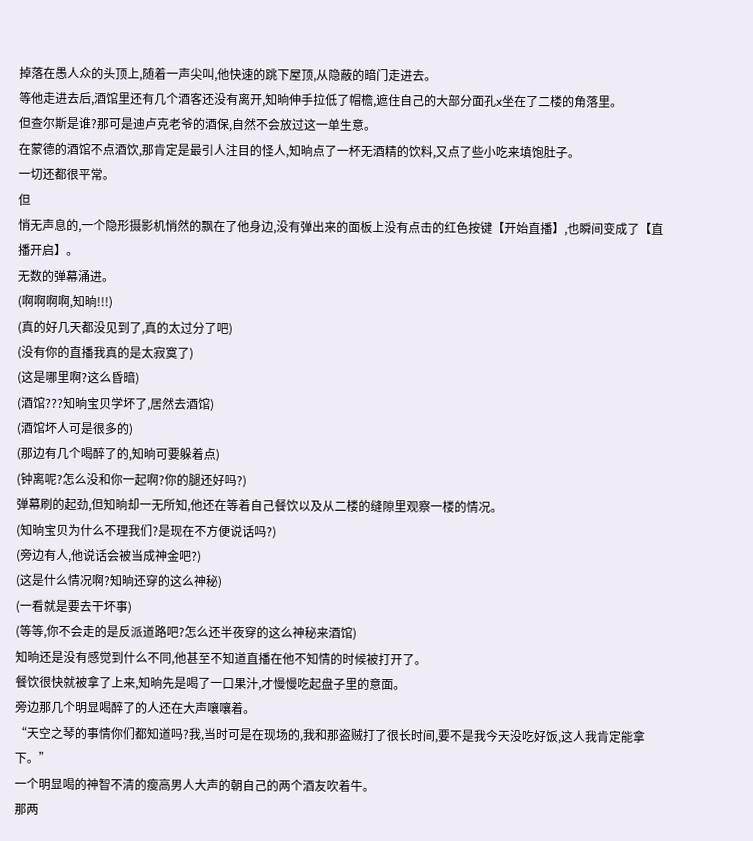掉落在愚人众的头顶上,随着一声尖叫,他快速的跳下屋顶,从隐蔽的暗门走进去。
等他走进去后,酒馆里还有几个酒客还没有离开,知晌伸手拉低了帽檐,遮住自己的大部分面孔x坐在了二楼的角落里。
但查尔斯是谁?那可是迪卢克老爷的酒保,自然不会放过这一单生意。
在蒙德的酒馆不点酒饮,那肯定是最引人注目的怪人,知晌点了一杯无酒精的饮料,又点了些小吃来填饱肚子。
一切还都很平常。
但
悄无声息的,一个隐形摄影机悄然的飘在了他身边,没有弹出来的面板上没有点击的红色按键【开始直播】,也瞬间变成了【直播开启】。
无数的弹幕涌进。
(啊啊啊啊,知晌!!!)
(真的好几天都没见到了,真的太过分了吧)
(没有你的直播我真的是太寂寞了)
(这是哪里啊?这么昏暗)
(酒馆???知晌宝贝学坏了,居然去酒馆)
(酒馆坏人可是很多的)
(那边有几个喝醉了的,知晌可要躲着点)
(钟离呢?怎么没和你一起啊?你的腿还好吗?)
弹幕刷的起劲,但知晌却一无所知,他还在等着自己餐饮以及从二楼的缝隙里观察一楼的情况。
(知晌宝贝为什么不理我们?是现在不方便说话吗?)
(旁边有人,他说话会被当成神金吧?)
(这是什么情况啊?知晌还穿的这么神秘)
(一看就是要去干坏事)
(等等,你不会走的是反派道路吧?怎么还半夜穿的这么神秘来酒馆)
知晌还是没有感觉到什么不同,他甚至不知道直播在他不知情的时候被打开了。
餐饮很快就被拿了上来,知晌先是喝了一口果汁,才慢慢吃起盘子里的意面。
旁边那几个明显喝醉了的人还在大声嚷嚷着。
“天空之琴的事情你们都知道吗?我,当时可是在现场的,我和那盗贼打了很长时间,要不是我今天没吃好饭,这人我肯定能拿下。”
一个明显喝的神智不清的瘦高男人大声的朝自己的两个酒友吹着牛。
那两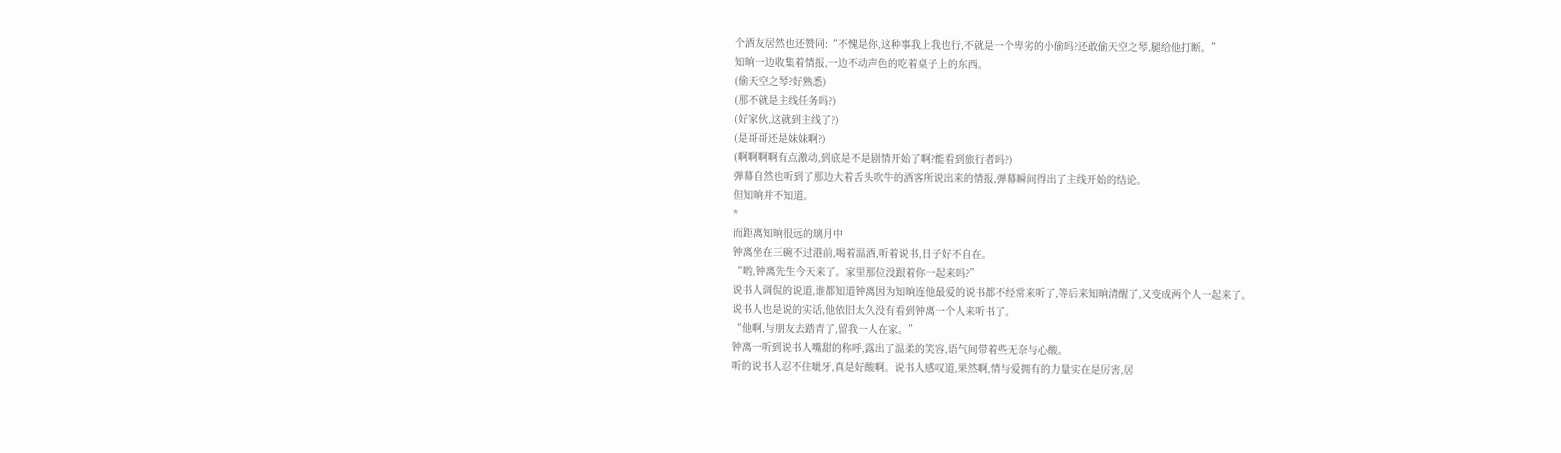个酒友居然也还赞同:“不愧是你,这种事我上我也行,不就是一个卑劣的小偷吗?还敢偷天空之琴,腿给他打断。”
知晌一边收集着情报,一边不动声色的吃着桌子上的东西。
(偷天空之琴?好熟悉)
(那不就是主线任务吗?)
(好家伙,这就到主线了?)
(是哥哥还是妹妹啊?)
(啊啊啊啊有点激动,到底是不是剧情开始了啊?能看到旅行者吗?)
弹幕自然也听到了那边大着舌头吹牛的酒客所说出来的情报,弹幕瞬间得出了主线开始的结论。
但知晌并不知道。
*
而距离知晌很远的璃月中
钟离坐在三碗不过港前,喝着温酒,听着说书,日子好不自在。
“哟,钟离先生今天来了。家里那位没跟着你一起来吗?”
说书人调侃的说道,谁都知道钟离因为知晌连他最爱的说书都不经常来听了,等后来知晌清醒了,又变成两个人一起来了。
说书人也是说的实话,他依旧太久没有看到钟离一个人来听书了。
“他啊,与朋友去踏青了,留我一人在家。”
钟离一听到说书人嘴甜的称呼,露出了温柔的笑容,语气间带着些无奈与心酸。
听的说书人忍不住呲牙,真是好酸啊。说书人感叹道,果然啊,情与爱拥有的力量实在是厉害,居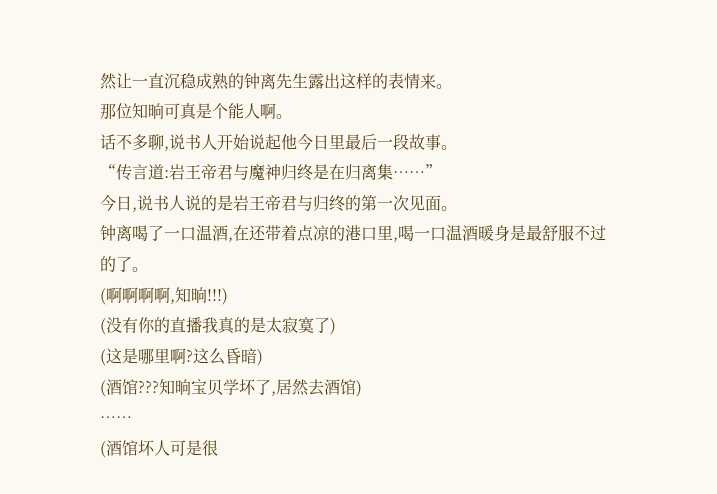然让一直沉稳成熟的钟离先生露出这样的表情来。
那位知晌可真是个能人啊。
话不多聊,说书人开始说起他今日里最后一段故事。
“传言道:岩王帝君与魔神归终是在归离集……”
今日,说书人说的是岩王帝君与归终的第一次见面。
钟离喝了一口温酒,在还带着点凉的港口里,喝一口温酒暖身是最舒服不过的了。
(啊啊啊啊,知晌!!!)
(没有你的直播我真的是太寂寞了)
(这是哪里啊?这么昏暗)
(酒馆???知晌宝贝学坏了,居然去酒馆)
……
(酒馆坏人可是很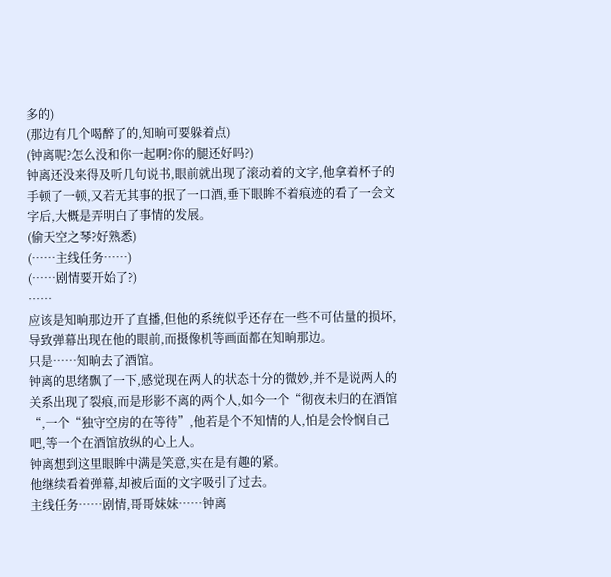多的)
(那边有几个喝醉了的,知晌可要躲着点)
(钟离呢?怎么没和你一起啊?你的腿还好吗?)
钟离还没来得及听几句说书,眼前就出现了滚动着的文字,他拿着杯子的手顿了一顿,又若无其事的抿了一口酒,垂下眼眸不着痕迹的看了一会文字后,大概是弄明白了事情的发展。
(偷天空之琴?好熟悉)
(……主线任务……)
(……剧情要开始了?)
……
应该是知晌那边开了直播,但他的系统似乎还存在一些不可估量的损坏,导致弹幕出现在他的眼前,而摄像机等画面都在知晌那边。
只是……知晌去了酒馆。
钟离的思绪飘了一下,感觉现在两人的状态十分的微妙,并不是说两人的关系出现了裂痕,而是形影不离的两个人,如今一个“彻夜未归的在酒馆“,一个“独守空房的在等待”,他若是个不知情的人,怕是会怜悯自己吧,等一个在酒馆放纵的心上人。
钟离想到这里眼眸中满是笑意,实在是有趣的紧。
他继续看着弹幕,却被后面的文字吸引了过去。
主线任务……剧情,哥哥妹妹……钟离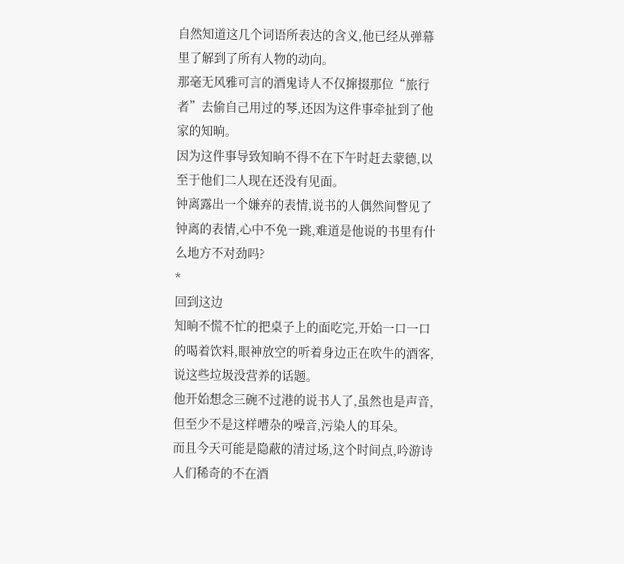自然知道这几个词语所表达的含义,他已经从弹幕里了解到了所有人物的动向。
那毫无风雅可言的酒鬼诗人不仅撺掇那位“旅行者”去偷自己用过的琴,还因为这件事牵扯到了他家的知晌。
因为这件事导致知晌不得不在下午时赶去蒙德,以至于他们二人现在还没有见面。
钟离露出一个嫌弃的表情,说书的人偶然间瞥见了钟离的表情,心中不免一跳,难道是他说的书里有什么地方不对劲吗?
*
回到这边
知晌不慌不忙的把桌子上的面吃完,开始一口一口的喝着饮料,眼神放空的听着身边正在吹牛的酒客,说这些垃圾没营养的话题。
他开始想念三碗不过港的说书人了,虽然也是声音,但至少不是这样嘈杂的噪音,污染人的耳朵。
而且今天可能是隐蔽的清过场,这个时间点,吟游诗人们稀奇的不在酒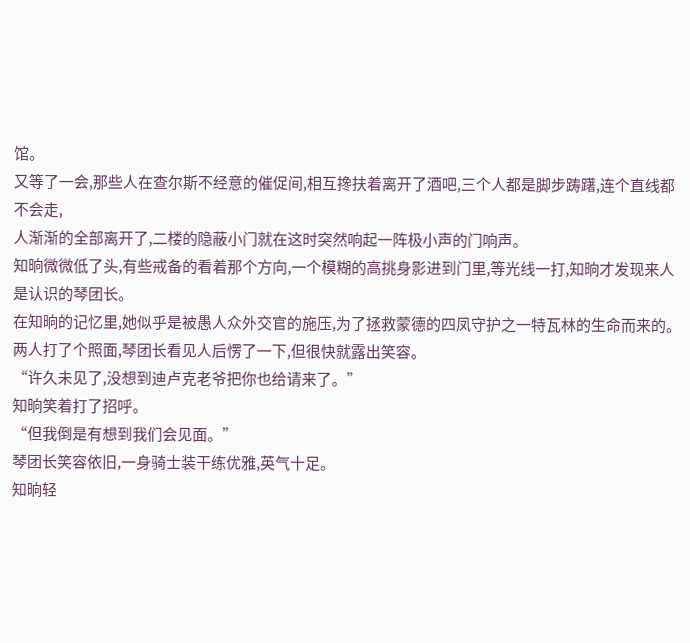馆。
又等了一会,那些人在查尔斯不经意的催促间,相互搀扶着离开了酒吧,三个人都是脚步踌躇,连个直线都不会走,
人渐渐的全部离开了,二楼的隐蔽小门就在这时突然响起一阵极小声的门响声。
知晌微微低了头,有些戒备的看着那个方向,一个模糊的高挑身影进到门里,等光线一打,知晌才发现来人是认识的琴团长。
在知晌的记忆里,她似乎是被愚人众外交官的施压,为了拯救蒙德的四凤守护之一特瓦林的生命而来的。
两人打了个照面,琴团长看见人后愣了一下,但很快就露出笑容。
“许久未见了,没想到迪卢克老爷把你也给请来了。”
知晌笑着打了招呼。
“但我倒是有想到我们会见面。”
琴团长笑容依旧,一身骑士装干练优雅,英气十足。
知晌轻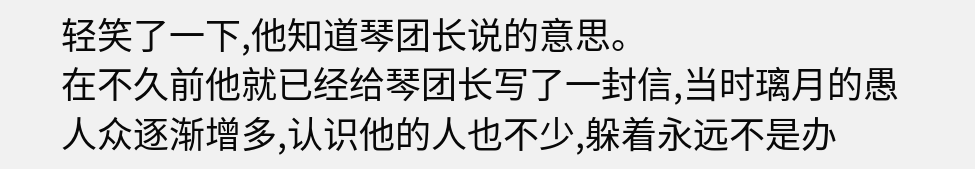轻笑了一下,他知道琴团长说的意思。
在不久前他就已经给琴团长写了一封信,当时璃月的愚人众逐渐增多,认识他的人也不少,躲着永远不是办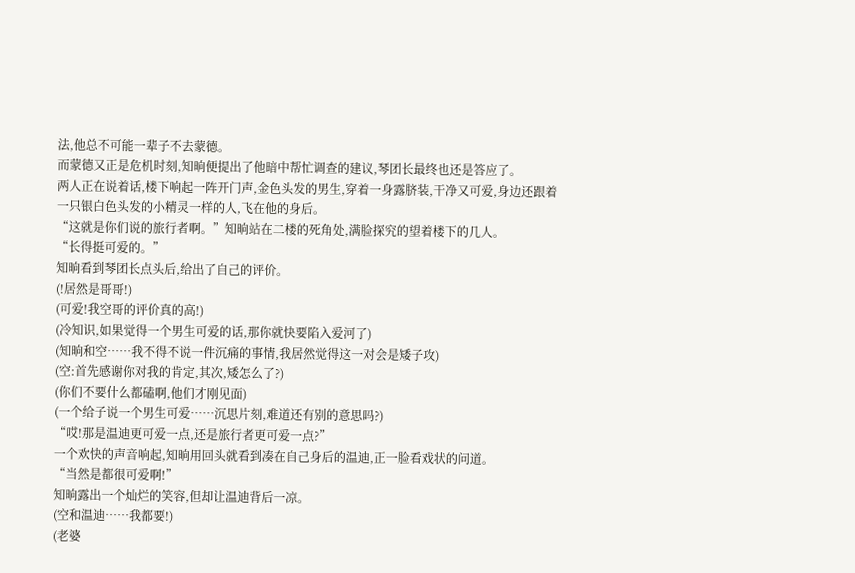法,他总不可能一辈子不去蒙德。
而蒙德又正是危机时刻,知晌便提出了他暗中帮忙调查的建议,琴团长最终也还是答应了。
两人正在说着话,楼下响起一阵开门声,金色头发的男生,穿着一身露脐装,干净又可爱,身边还跟着一只银白色头发的小精灵一样的人,飞在他的身后。
“这就是你们说的旅行者啊。”知晌站在二楼的死角处,满脸探究的望着楼下的几人。
“长得挺可爱的。”
知晌看到琴团长点头后,给出了自己的评价。
(!居然是哥哥!)
(可爱!我空哥的评价真的高!)
(冷知识,如果觉得一个男生可爱的话,那你就快要陷入爱河了)
(知晌和空……我不得不说一件沉痛的事情,我居然觉得这一对会是矮子攻)
(空:首先感谢你对我的肯定,其次,矮怎么了?)
(你们不要什么都磕啊,他们才刚见面)
(一个给子说一个男生可爱……沉思片刻,难道还有别的意思吗?)
“哎!那是温迪更可爱一点,还是旅行者更可爱一点?”
一个欢快的声音响起,知晌用回头就看到凑在自己身后的温迪,正一脸看戏状的问道。
“当然是都很可爱啊!”
知晌露出一个灿烂的笑容,但却让温迪背后一凉。
(空和温迪……我都要!)
(老婆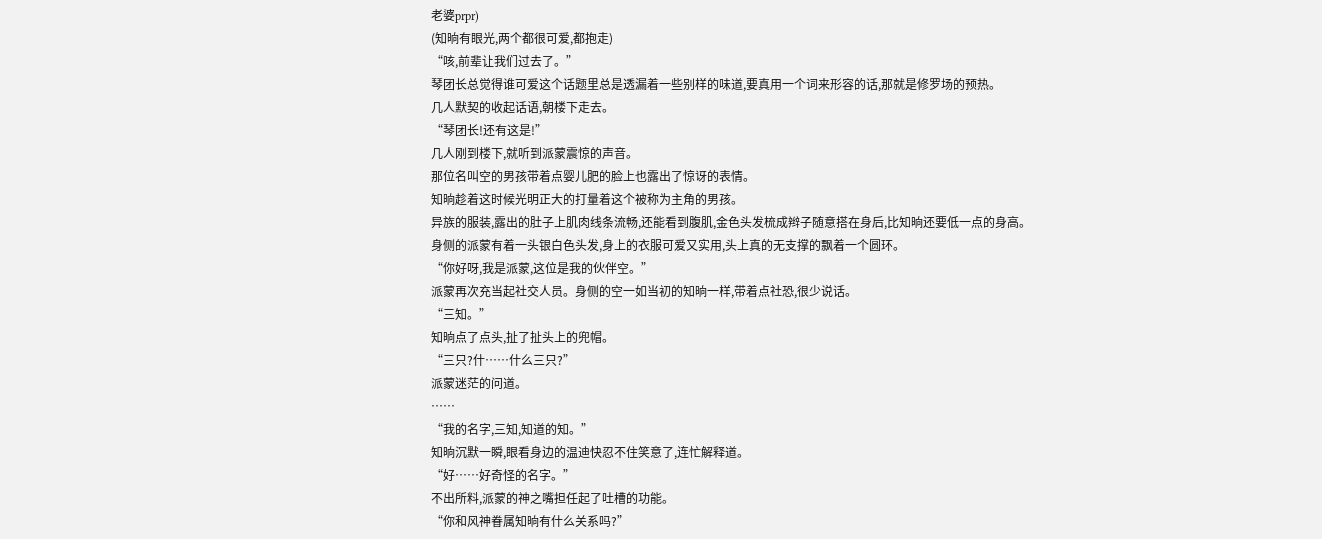老婆prpr)
(知晌有眼光,两个都很可爱,都抱走)
“咳,前辈让我们过去了。”
琴团长总觉得谁可爱这个话题里总是透漏着一些别样的味道,要真用一个词来形容的话,那就是修罗场的预热。
几人默契的收起话语,朝楼下走去。
“琴团长!还有这是!”
几人刚到楼下,就听到派蒙震惊的声音。
那位名叫空的男孩带着点婴儿肥的脸上也露出了惊讶的表情。
知晌趁着这时候光明正大的打量着这个被称为主角的男孩。
异族的服装,露出的肚子上肌肉线条流畅,还能看到腹肌,金色头发梳成辫子随意搭在身后,比知晌还要低一点的身高。
身侧的派蒙有着一头银白色头发,身上的衣服可爱又实用,头上真的无支撑的飘着一个圆环。
“你好呀,我是派蒙,这位是我的伙伴空。”
派蒙再次充当起社交人员。身侧的空一如当初的知晌一样,带着点社恐,很少说话。
“三知。”
知晌点了点头,扯了扯头上的兜帽。
“三只?什……什么三只?”
派蒙迷茫的问道。
……
“我的名字,三知,知道的知。”
知晌沉默一瞬,眼看身边的温迪快忍不住笑意了,连忙解释道。
“好……好奇怪的名字。”
不出所料,派蒙的神之嘴担任起了吐槽的功能。
“你和风神眷属知晌有什么关系吗?”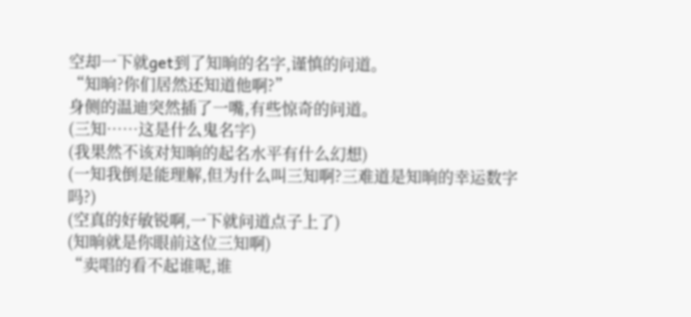空却一下就get到了知晌的名字,谨慎的问道。
“知晌?你们居然还知道他啊?”
身侧的温迪突然插了一嘴,有些惊奇的问道。
(三知……这是什么鬼名字)
(我果然不该对知晌的起名水平有什么幻想)
(一知我倒是能理解,但为什么叫三知啊?三难道是知晌的幸运数字吗?)
(空真的好敏锐啊,一下就问道点子上了)
(知晌就是你眼前这位三知啊)
“卖唱的看不起谁呢,谁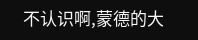不认识啊,蒙德的大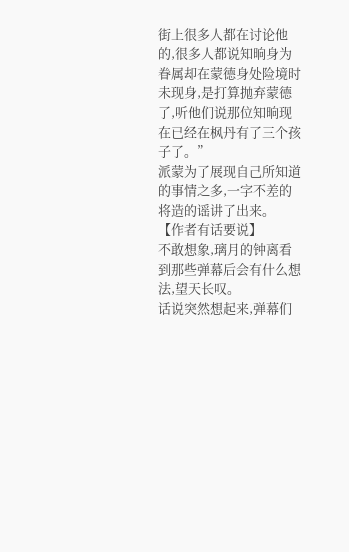街上很多人都在讨论他的,很多人都说知晌身为眷属却在蒙德身处险境时未现身,是打算抛弃蒙德了,听他们说那位知晌现在已经在枫丹有了三个孩子了。”
派蒙为了展现自己所知道的事情之多,一字不差的将造的谣讲了出来。
【作者有话要说】
不敢想象,璃月的钟离看到那些弹幕后会有什么想法,望天长叹。
话说突然想起来,弹幕们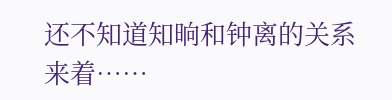还不知道知晌和钟离的关系来着……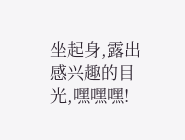坐起身,露出感兴趣的目光,嘿嘿嘿!